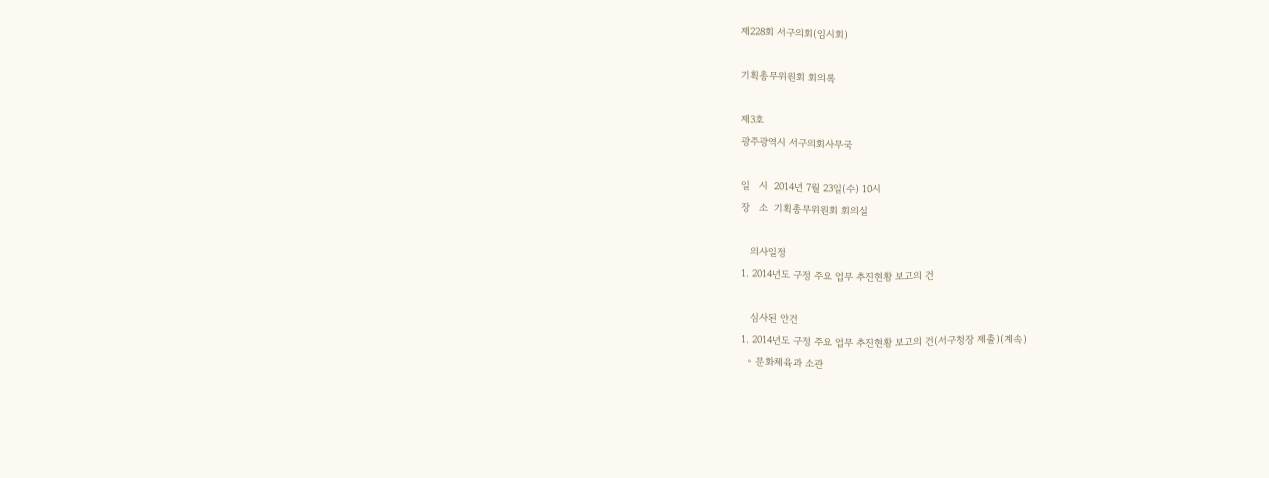제228회 서구의회(임시회)

기획총무위원회 회의록

제3호
광주광역시 서구의회사무국

일   시  2014년 7월 23일(수) 10시
장   소  기획총무위원회 회의실

   의사일정
1. 2014년도 구정 주요 업무 추진현황 보고의 건

   심사된 안건
1. 2014년도 구정 주요 업무 추진현황 보고의 건(서구청장 제출)(계속)
  ◦ 문화체육과 소관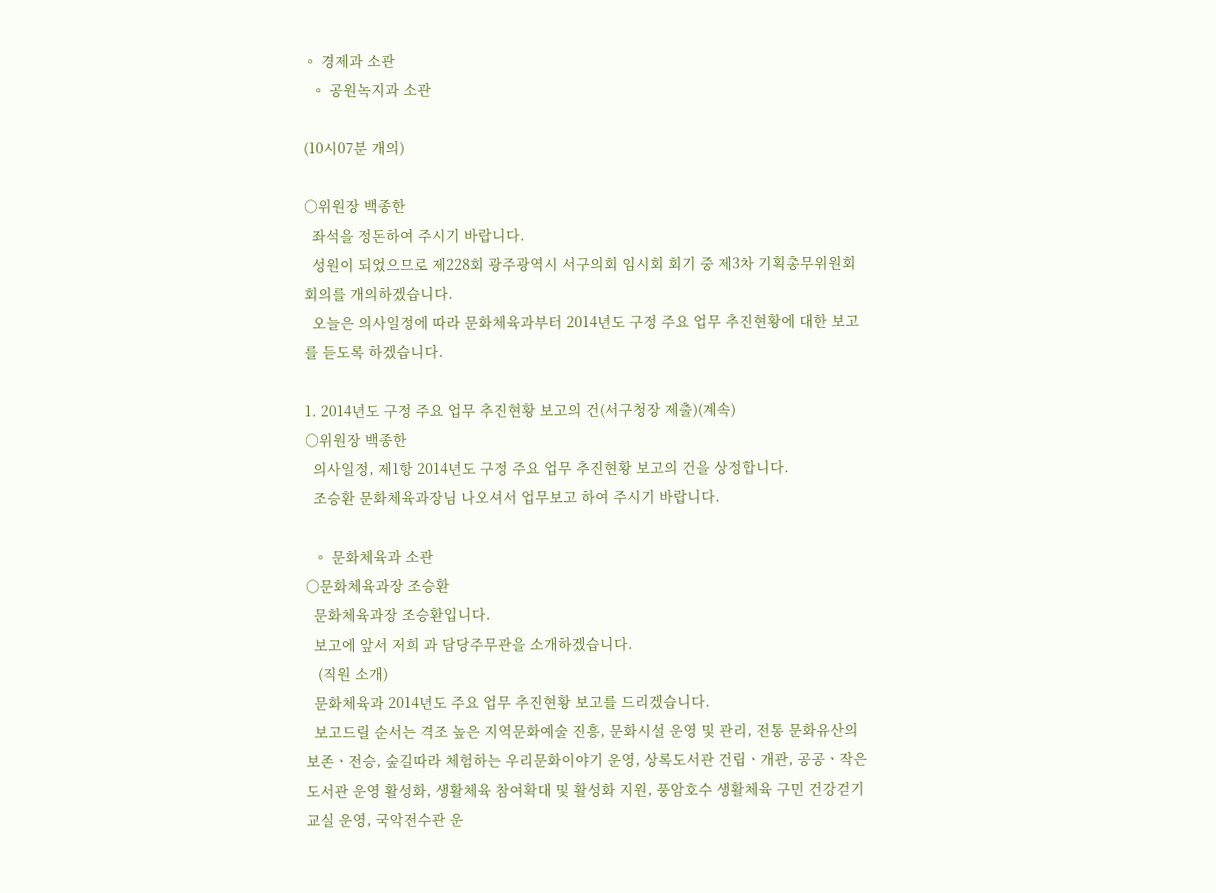◦ 경제과 소관
  ◦ 공원녹지과 소관

(10시07분 개의)

○위원장 백종한
  좌석을 정돈하여 주시기 바랍니다.
  성원이 되었으므로 제228회 광주광역시 서구의회 임시회 회기 중 제3차 기획총무위원회 회의를 개의하겠습니다.
  오늘은 의사일정에 따라 문화체육과부터 2014년도 구정 주요 업무 추진현황에 대한 보고를 듣도록 하겠습니다.

1. 2014년도 구정 주요 업무 추진현황 보고의 건(서구청장 제출)(계속)
○위원장 백종한
  의사일정, 제1항 2014년도 구정 주요 업무 추진현황 보고의 건을 상정합니다.
  조승환 문화체육과장님 나오셔서 업무보고 하여 주시기 바랍니다.

  ◦ 문화체육과 소관
○문화체육과장 조승환
  문화체육과장 조승환입니다.
  보고에 앞서 저희 과 담당주무관을 소개하겠습니다.
   (직원 소개)
  문화체육과 2014년도 주요 업무 추진현황 보고를 드리겠습니다.
  보고드릴 순서는 격조 높은 지역문화예술 진흥, 문화시설 운영 및 관리, 전통 문화유산의 보존ㆍ전승, 숲길따라 체험하는 우리문화이야기 운영, 상록도서관 건립ㆍ개관, 공공ㆍ작은 도서관 운영 활성화, 생활체육 참여확대 및 활성화 지원, 풍암호수 생활체육 구민 건강걷기교실 운영, 국악전수관 운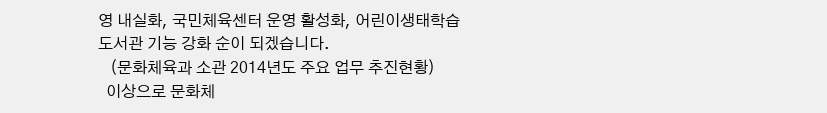영 내실화, 국민체육센터 운영 활성화, 어린이생태학습도서관 기능 강화 순이 되겠습니다.
   (문화체육과 소관 2014년도 주요 업무 추진현황)
  이상으로 문화체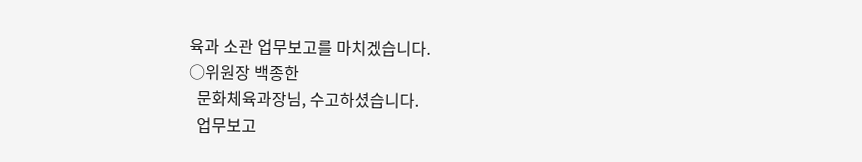육과 소관 업무보고를 마치겠습니다.
○위원장 백종한
  문화체육과장님, 수고하셨습니다.
  업무보고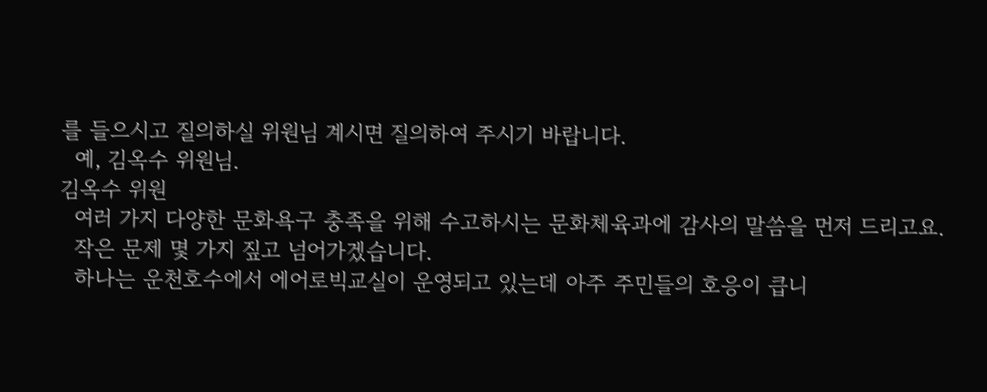를 들으시고 질의하실 위원님 계시면 질의하여 주시기 바랍니다.
  예, 김옥수 위원님.
김옥수 위원
  여러 가지 다양한 문화욕구 충족을 위해 수고하시는 문화체육과에 감사의 말씀을 먼저 드리고요.
  작은 문제 몇 가지 짚고 넘어가겠습니다.
  하나는 운천호수에서 에어로빅교실이 운영되고 있는데 아주 주민들의 호응이 큽니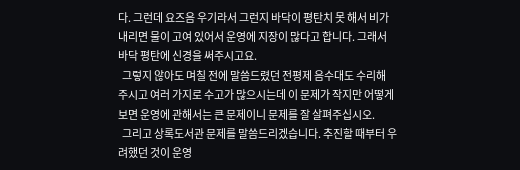다. 그런데 요즈음 우기라서 그런지 바닥이 평탄치 못 해서 비가 내리면 물이 고여 있어서 운영에 지장이 많다고 합니다. 그래서 바닥 평탄에 신경을 써주시고요.
  그렇지 않아도 며칠 전에 말씀드렸던 전평제 음수대도 수리해 주시고 여러 가지로 수고가 많으시는데 이 문제가 작지만 어떻게 보면 운영에 관해서는 큰 문제이니 문제를 잘 살펴주십시오.
  그리고 상록도서관 문제를 말씀드리겠습니다. 추진할 때부터 우려했던 것이 운영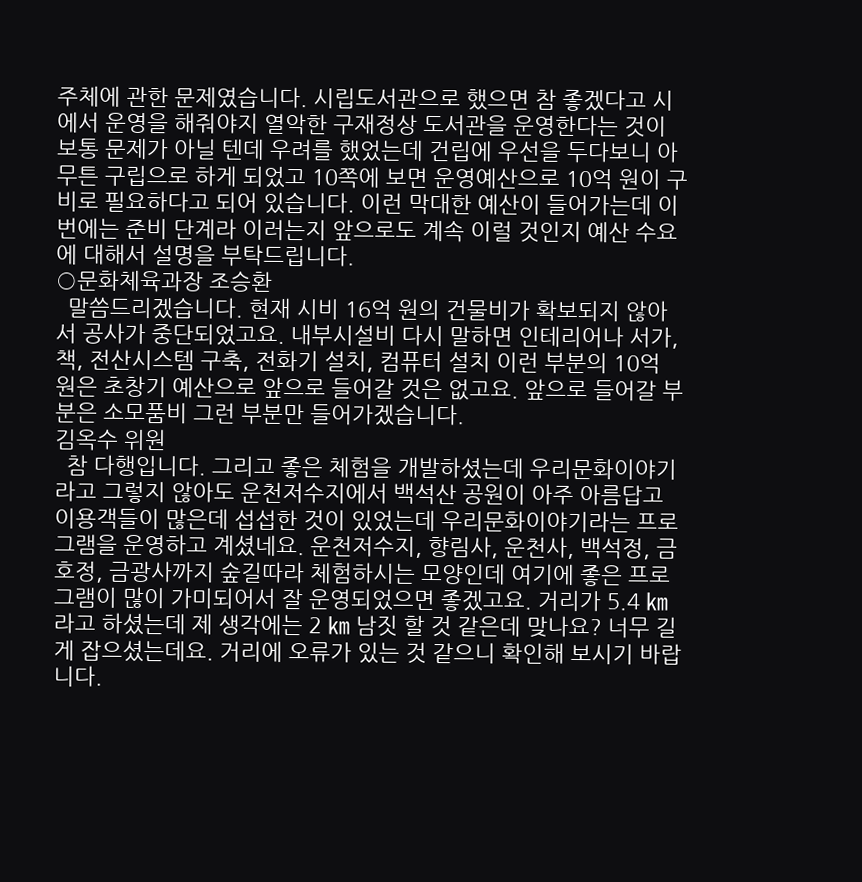주체에 관한 문제였습니다. 시립도서관으로 했으면 참 좋겠다고 시에서 운영을 해줘야지 열악한 구재정상 도서관을 운영한다는 것이 보통 문제가 아닐 텐데 우려를 했었는데 건립에 우선을 두다보니 아무튼 구립으로 하게 되었고 10쪽에 보면 운영예산으로 10억 원이 구비로 필요하다고 되어 있습니다. 이런 막대한 예산이 들어가는데 이번에는 준비 단계라 이러는지 앞으로도 계속 이럴 것인지 예산 수요에 대해서 설명을 부탁드립니다.
○문화체육과장 조승환
  말씀드리겠습니다. 현재 시비 16억 원의 건물비가 확보되지 않아서 공사가 중단되었고요. 내부시설비 다시 말하면 인테리어나 서가, 책, 전산시스템 구축, 전화기 설치, 컴퓨터 설치 이런 부분의 10억 원은 초창기 예산으로 앞으로 들어갈 것은 없고요. 앞으로 들어갈 부분은 소모품비 그런 부분만 들어가겠습니다.
김옥수 위원
  참 다행입니다. 그리고 좋은 체험을 개발하셨는데 우리문화이야기라고 그렇지 않아도 운천저수지에서 백석산 공원이 아주 아름답고 이용객들이 많은데 섭섭한 것이 있었는데 우리문화이야기라는 프로그램을 운영하고 계셨네요. 운천저수지, 향림사, 운천사, 백석정, 금호정, 금광사까지 숲길따라 체험하시는 모양인데 여기에 좋은 프로그램이 많이 가미되어서 잘 운영되었으면 좋겠고요. 거리가 5.4 ㎞라고 하셨는데 제 생각에는 2 ㎞ 남짓 할 것 같은데 맞나요? 너무 길게 잡으셨는데요. 거리에 오류가 있는 것 같으니 확인해 보시기 바랍니다.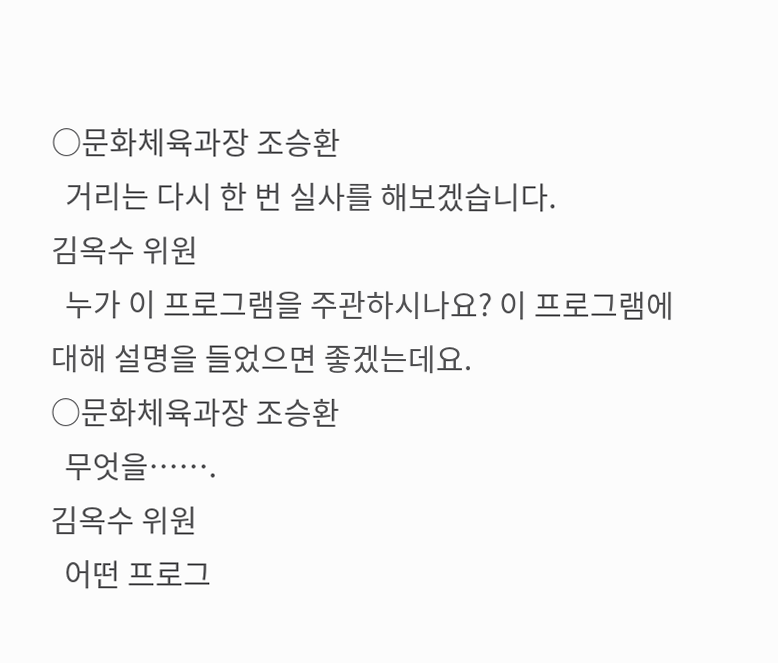○문화체육과장 조승환
  거리는 다시 한 번 실사를 해보겠습니다.
김옥수 위원
  누가 이 프로그램을 주관하시나요? 이 프로그램에 대해 설명을 들었으면 좋겠는데요.
○문화체육과장 조승환
  무엇을…….
김옥수 위원
  어떤 프로그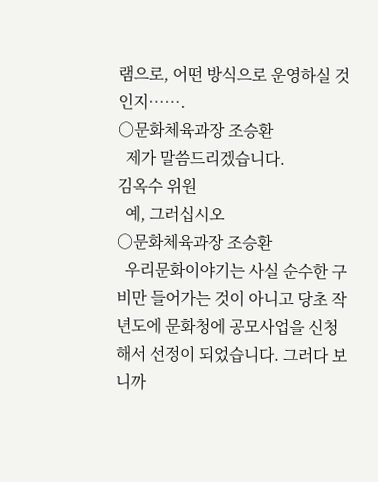램으로, 어떤 방식으로 운영하실 것인지…….
○문화체육과장 조승환
  제가 말씀드리겠습니다.
김옥수 위원
  예, 그러십시오
○문화체육과장 조승환
  우리문화이야기는 사실 순수한 구비만 들어가는 것이 아니고 당초 작년도에 문화청에 공모사업을 신청해서 선정이 되었습니다. 그러다 보니까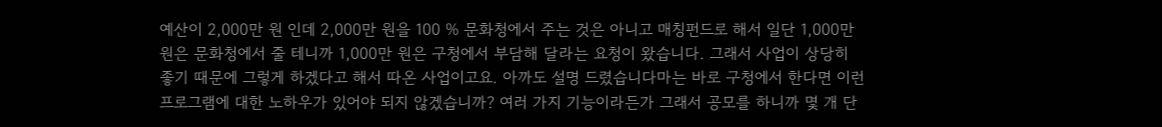예산이 2,000만 원 인데 2,000만 원을 100 % 문화청에서 주는 것은 아니고 매칭펀드로 해서 일단 1,000만 원은 문화청에서 줄 테니까 1,000만 원은 구청에서 부담해 달라는 요청이 왔습니다. 그래서 사업이 상당히 좋기 때문에 그렇게 하겠다고 해서 따온 사업이고요. 아까도 설명 드렸습니다마는 바로 구청에서 한다면 이런 프로그램에 대한 노하우가 있어야 되지 않겠습니까? 여러 가지 기능이라든가 그래서 공모를 하니까 몇 개 단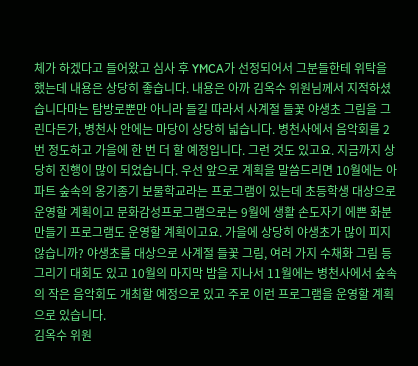체가 하겠다고 들어왔고 심사 후 YMCA가 선정되어서 그분들한테 위탁을 했는데 내용은 상당히 좋습니다. 내용은 아까 김옥수 위원님께서 지적하셨습니다마는 탐방로뿐만 아니라 들길 따라서 사계절 들꽃 야생초 그림을 그린다든가, 병천사 안에는 마당이 상당히 넓습니다. 병천사에서 음악회를 2번 정도하고 가을에 한 번 더 할 예정입니다. 그런 것도 있고요. 지금까지 상당히 진행이 많이 되었습니다. 우선 앞으로 계획을 말씀드리면 10월에는 아파트 숲속의 옹기종기 보물학교라는 프로그램이 있는데 초등학생 대상으로 운영할 계획이고 문화감성프로그램으로는 9월에 생활 손도자기 에쁜 화분만들기 프로그램도 운영할 계획이고요. 가을에 상당히 야생초가 많이 피지 않습니까? 야생초를 대상으로 사계절 들꽃 그림, 여러 가지 수채화 그림 등 그리기 대회도 있고 10월의 마지막 밤을 지나서 11월에는 병천사에서 숲속의 작은 음악회도 개최할 예정으로 있고 주로 이런 프로그램을 운영할 계획으로 있습니다.
김옥수 위원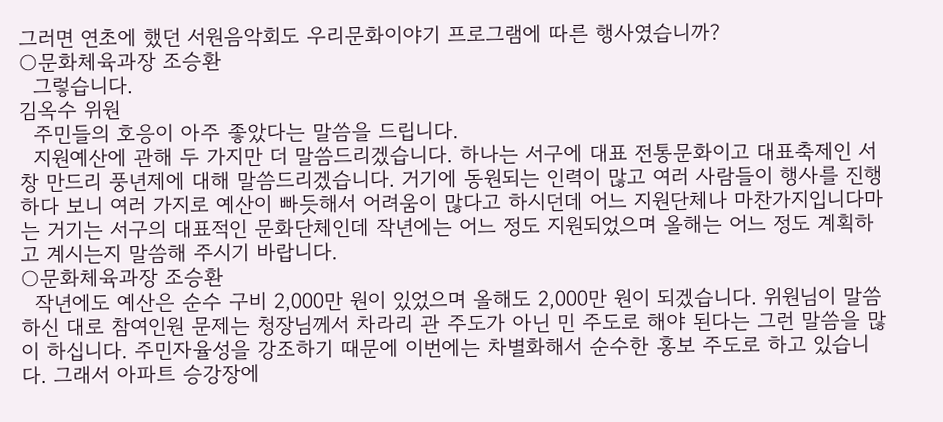그러면 연초에 했던 서원음악회도 우리문화이야기 프로그램에 따른 행사였습니까?
○문화체육과장 조승환
  그렇습니다.
김옥수 위원
  주민들의 호응이 아주 좋았다는 말씀을 드립니다.
  지원예산에 관해 두 가지만 더 말씀드리겠습니다. 하나는 서구에 대표 전통문화이고 대표축제인 서창 만드리 풍년제에 대해 말씀드리겠습니다. 거기에 동원되는 인력이 많고 여러 사람들이 행사를 진행하다 보니 여러 가지로 예산이 빠듯해서 어려움이 많다고 하시던데 어느 지원단체나 마찬가지입니다마는 거기는 서구의 대표적인 문화단체인데 작년에는 어느 정도 지원되었으며 올해는 어느 정도 계획하고 계시는지 말씀해 주시기 바랍니다.
○문화체육과장 조승환
  작년에도 예산은 순수 구비 2,000만 원이 있었으며 올해도 2,000만 원이 되겠습니다. 위원님이 말씀하신 대로 참여인원 문제는 청장님께서 차라리 관 주도가 아닌 민 주도로 해야 된다는 그런 말씀을 많이 하십니다. 주민자율성을 강조하기 때문에 이번에는 차별화해서 순수한 홍보 주도로 하고 있습니다. 그래서 아파트 승강장에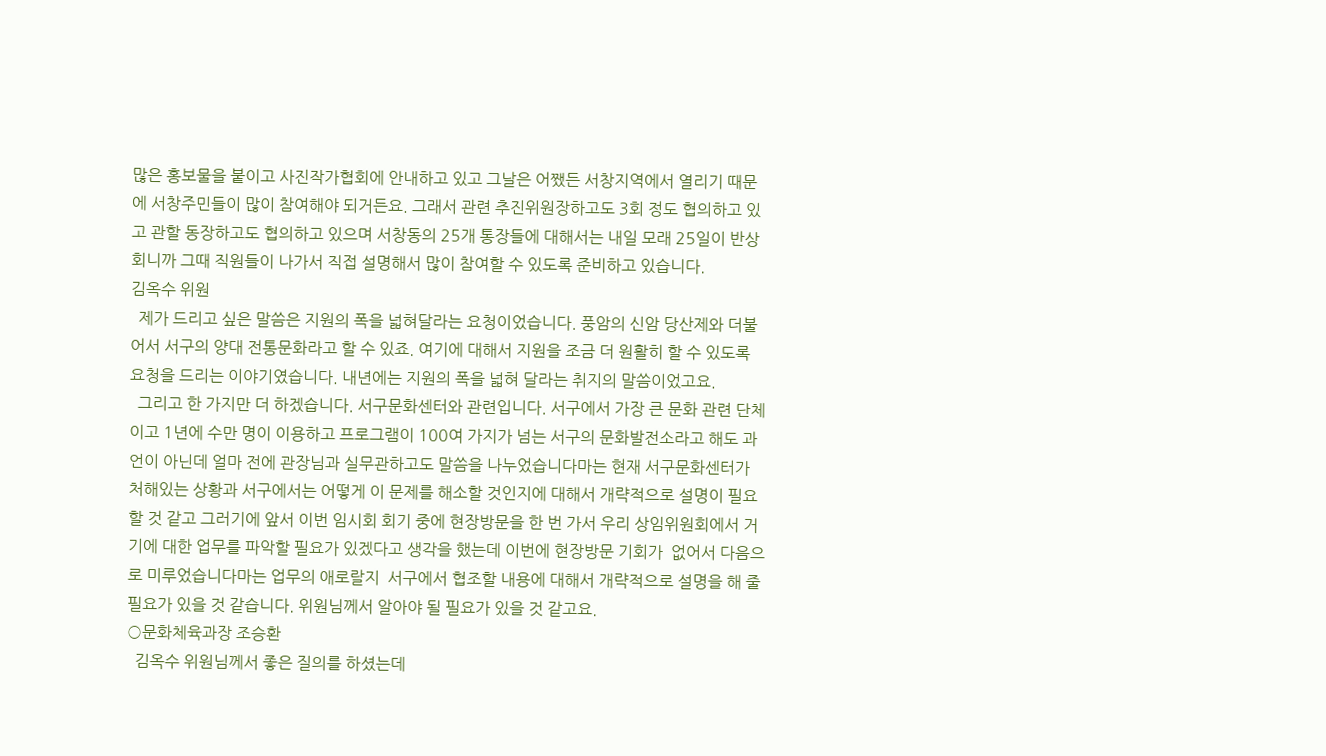많은 홍보물을 붙이고 사진작가협회에 안내하고 있고 그날은 어쨌든 서창지역에서 열리기 때문에 서창주민들이 많이 참여해야 되거든요. 그래서 관련 추진위원장하고도 3회 정도 협의하고 있고 관할 동장하고도 협의하고 있으며 서창동의 25개 통장들에 대해서는 내일 모래 25일이 반상회니까 그때 직원들이 나가서 직접 설명해서 많이 참여할 수 있도록 준비하고 있습니다.
김옥수 위원
  제가 드리고 싶은 말씀은 지원의 폭을 넓혀달라는 요청이었습니다. 풍암의 신암 당산제와 더불어서 서구의 양대 전통문화라고 할 수 있죠. 여기에 대해서 지원을 조금 더 원활히 할 수 있도록 요청을 드리는 이야기였습니다. 내년에는 지원의 폭을 넓혀 달라는 취지의 말씀이었고요.
  그리고 한 가지만 더 하겠습니다. 서구문화센터와 관련입니다. 서구에서 가장 큰 문화 관련 단체이고 1년에 수만 명이 이용하고 프로그램이 100여 가지가 넘는 서구의 문화발전소라고 해도 과언이 아닌데 얼마 전에 관장님과 실무관하고도 말씀을 나누었습니다마는 현재 서구문화센터가 처해있는 상황과 서구에서는 어떻게 이 문제를 해소할 것인지에 대해서 개략적으로 설명이 필요할 것 같고 그러기에 앞서 이번 임시회 회기 중에 현장방문을 한 번 가서 우리 상임위원회에서 거기에 대한 업무를 파악할 필요가 있겠다고 생각을 했는데 이번에 현장방문 기회가  없어서 다음으로 미루었습니다마는 업무의 애로랄지  서구에서 협조할 내용에 대해서 개략적으로 설명을 해 줄 필요가 있을 것 같습니다. 위원님께서 알아야 될 필요가 있을 것 같고요.
○문화체육과장 조승환
  김옥수 위원님께서 좋은 질의를 하셨는데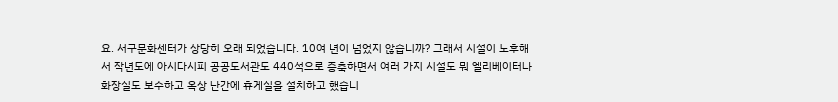요. 서구문화센터가 상당히 오래 되었습니다. 10여 년이 넘었지 않습니까? 그래서 시설이 노후해서 작년도에 아시다시피 공공도서관도 440석으로 증축하면서 여러 가지 시설도 뭐 엘리베이터나 화장실도 보수하고 옥상 난간에 휴게실을 설치하고 했습니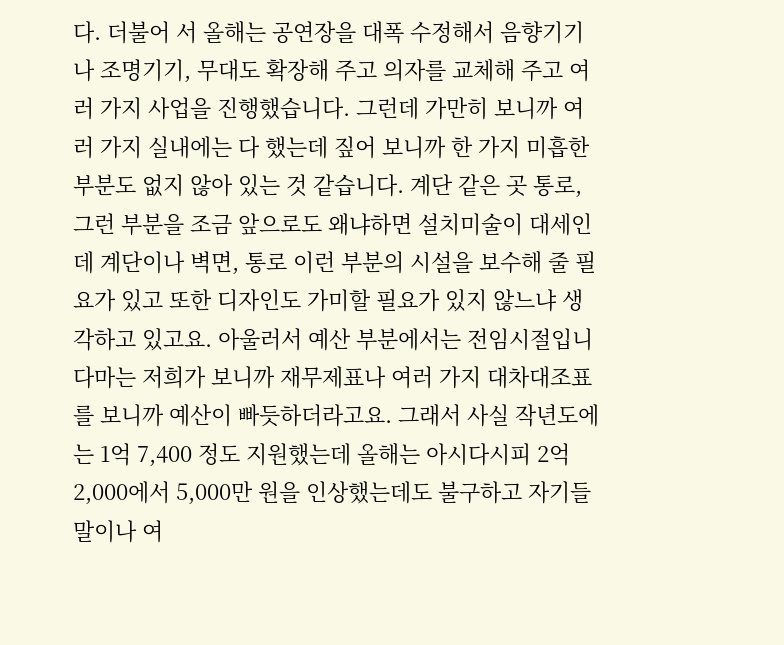다. 더불어 서 올해는 공연장을 대폭 수정해서 음향기기나 조명기기, 무대도 확장해 주고 의자를 교체해 주고 여러 가지 사업을 진행했습니다. 그런데 가만히 보니까 여러 가지 실내에는 다 했는데 짚어 보니까 한 가지 미흡한 부분도 없지 않아 있는 것 같습니다. 계단 같은 곳 통로, 그런 부분을 조금 앞으로도 왜냐하면 설치미술이 대세인데 계단이나 벽면, 통로 이런 부분의 시설을 보수해 줄 필요가 있고 또한 디자인도 가미할 필요가 있지 않느냐 생각하고 있고요. 아울러서 예산 부분에서는 전임시절입니다마는 저희가 보니까 재무제표나 여러 가지 대차대조표를 보니까 예산이 빠듯하더라고요. 그래서 사실 작년도에는 1억 7,400 정도 지원했는데 올해는 아시다시피 2억 2,000에서 5,000만 원을 인상했는데도 불구하고 자기들 말이나 여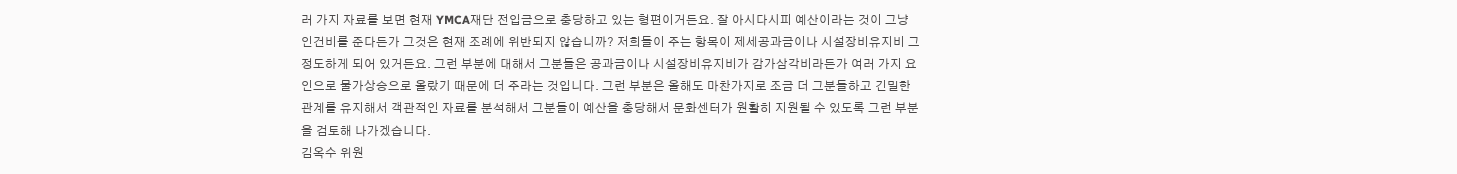러 가지 자료를 보면 현재 YMCA재단 전입금으로 충당하고 있는 형편이거든요. 잘 아시다시피 예산이라는 것이 그냥 인건비를 준다든가 그것은 현재 조례에 위반되지 않습니까? 저희들이 주는 항목이 제세공과금이나 시설장비유지비 그 정도하게 되어 있거든요. 그런 부분에 대해서 그분들은 공과금이나 시설장비유지비가 감가삼각비라든가 여러 가지 요인으로 물가상승으로 올랐기 때문에 더 주라는 것입니다. 그런 부분은 올해도 마찬가지로 조금 더 그분들하고 긴밀한 관계를 유지해서 객관적인 자료를 분석해서 그분들이 예산을 충당해서 문화센터가 원활히 지원될 수 있도록 그런 부분을 검토해 나가겠습니다.
김옥수 위원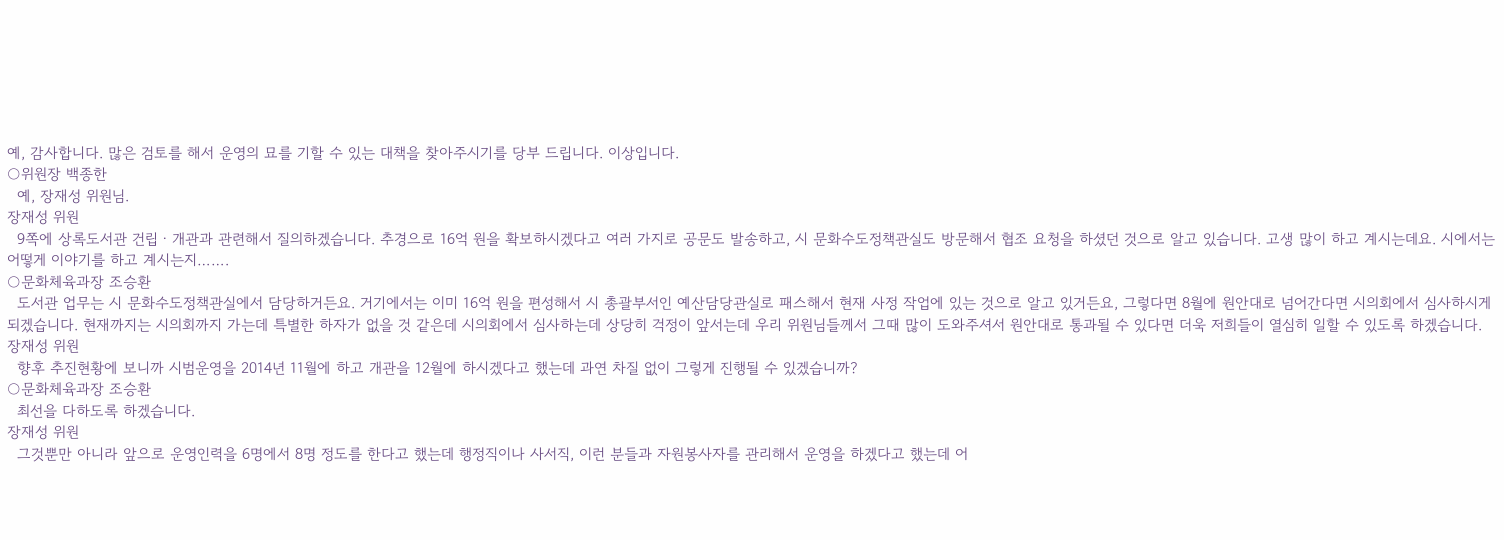예, 감사합니다. 많은 검토를 해서 운영의 묘를 기할 수 있는 대책을 찾아주시기를 당부 드립니다. 이상입니다.
○위원장 백종한
  예, 장재성 위원님.
장재성 위원
  9쪽에 상록도서관 건립ㆍ개관과 관련해서 질의하겠습니다. 추경으로 16억 원을 확보하시겠다고 여러 가지로 공문도 발송하고, 시 문화수도정책관실도 방문해서 협조 요청을 하셨던 것으로 알고 있습니다. 고생 많이 하고 계시는데요. 시에서는 어떻게 이야기를 하고 계시는지…….
○문화체육과장 조승환
  도서관 업무는 시 문화수도정책관실에서 담당하거든요. 거기에서는 이미 16억 원을 편성해서 시 총괄부서인 예산담당관실로 패스해서 현재 사정 작업에 있는 것으로 알고 있거든요, 그렇다면 8월에 원안대로 넘어간다면 시의회에서 심사하시게 되겠습니다. 현재까지는 시의회까지 가는데 특별한 하자가 없을 것 같은데 시의회에서 심사하는데 상당히 걱정이 앞서는데 우리 위원님들께서 그때 많이 도와주셔서 원안대로 통과될 수 있다면 더욱 저희들이 열심히 일할 수 있도록 하겠습니다.
장재성 위원
  향후 추진현황에 보니까 시범운영을 2014년 11월에 하고 개관을 12월에 하시겠다고 했는데 과연 차질 없이 그렇게 진행될 수 있겠습니까?
○문화체육과장 조승환
  최선을 다하도록 하겠습니다.
장재성 위원
  그것뿐만 아니라 앞으로 운영인력을 6명에서 8명 정도를 한다고 했는데 행정직이나 사서직, 이런 분들과 자원봉사자를 관리해서 운영을 하겠다고 했는데 어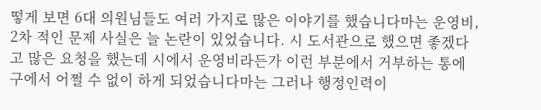떻게 보면 6대 의원님들도 여러 가지로 많은 이야기를 했습니다마는 운영비, 2차 적인 문제 사실은 늘 논란이 있었습니다. 시 도서관으로 했으면 좋겠다고 많은 요청을 했는데 시에서 운영비라든가 이런 부분에서 거부하는 통에 구에서 어쩔 수 없이 하게 되었습니다마는 그러나 행정인력이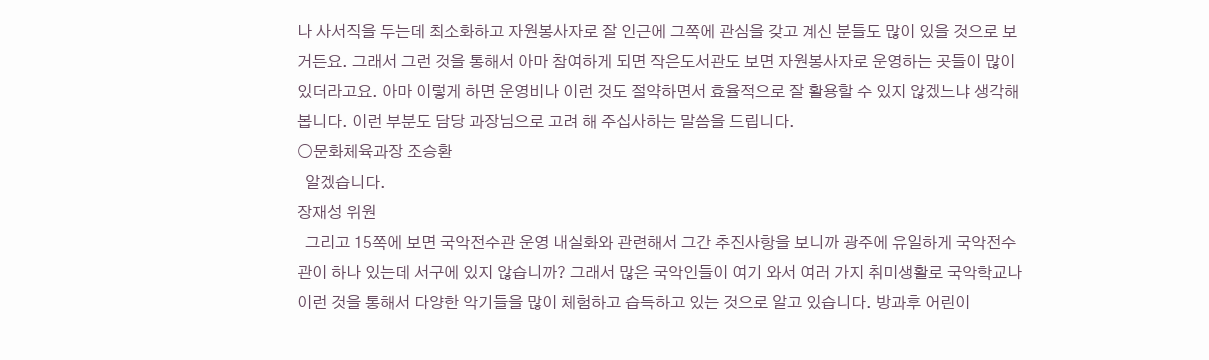나 사서직을 두는데 최소화하고 자원봉사자로 잘 인근에 그쪽에 관심을 갖고 계신 분들도 많이 있을 것으로 보거든요. 그래서 그런 것을 통해서 아마 참여하게 되면 작은도서관도 보면 자원봉사자로 운영하는 곳들이 많이 있더라고요. 아마 이렇게 하면 운영비나 이런 것도 절약하면서 효율적으로 잘 활용할 수 있지 않겠느냐 생각해봅니다. 이런 부분도 담당 과장님으로 고려 해 주십사하는 말씀을 드립니다.
○문화체육과장 조승환
  알겠습니다.
장재성 위원
  그리고 15쪽에 보면 국악전수관 운영 내실화와 관련해서 그간 추진사항을 보니까 광주에 유일하게 국악전수관이 하나 있는데 서구에 있지 않습니까? 그래서 많은 국악인들이 여기 와서 여러 가지 취미생활로 국악학교나 이런 것을 통해서 다양한 악기들을 많이 체험하고 습득하고 있는 것으로 알고 있습니다. 방과후 어린이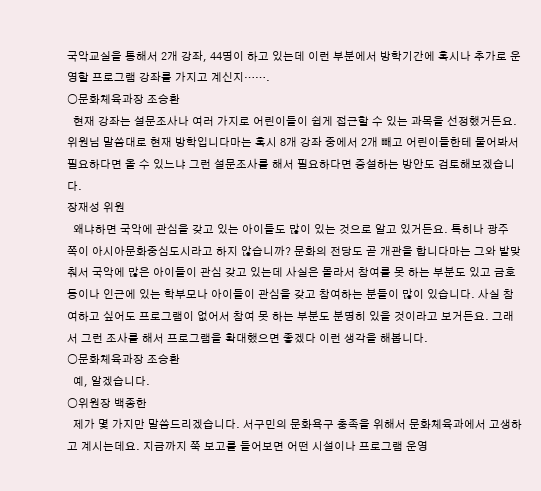국악교실을 통해서 2개 강좌, 44명이 하고 있는데 이런 부분에서 방학기간에 혹시나 추가로 운영할 프로그램 강좌를 가지고 계신지…….
○문화체육과장 조승환
  현재 강좌는 설문조사나 여러 가지로 어린이들이 쉽게 접근할 수 있는 과목을 선정했거든요. 위원님 말씀대로 현재 방학입니다마는 혹시 8개 강좌 중에서 2개 빼고 어린이들한테 물어봐서 필요하다면 올 수 있느냐 그런 설문조사를 해서 필요하다면 증설하는 방안도 검토해보겠습니다.
장재성 위원
  왜냐하면 국악에 관심을 갖고 있는 아이들도 많이 있는 것으로 알고 있거든요. 특히나 광주 쪽이 아시아문화중심도시라고 하지 않습니까? 문화의 전당도 곧 개관을 합니다마는 그와 발맞춰서 국악에 많은 아이들이 관심 갖고 있는데 사실은 몰라서 참여를 못 하는 부분도 있고 금호동이나 인근에 있는 학부모나 아이들이 관심을 갖고 참여하는 분들이 많이 있습니다. 사실 참여하고 싶어도 프로그램이 없어서 참여 못 하는 부분도 분명히 있을 것이라고 보거든요. 그래서 그런 조사를 해서 프로그램을 확대했으면 좋겠다 이런 생각을 해봅니다.
○문화체육과장 조승환
  예, 알겠습니다.
○위원장 백종한
  제가 몇 가지만 말씀드리겠습니다. 서구민의 문화욕구 충족을 위해서 문화체육과에서 고생하고 계시는데요. 지금까지 쭉 보고를 들어보면 어떤 시설이나 프로그램 운영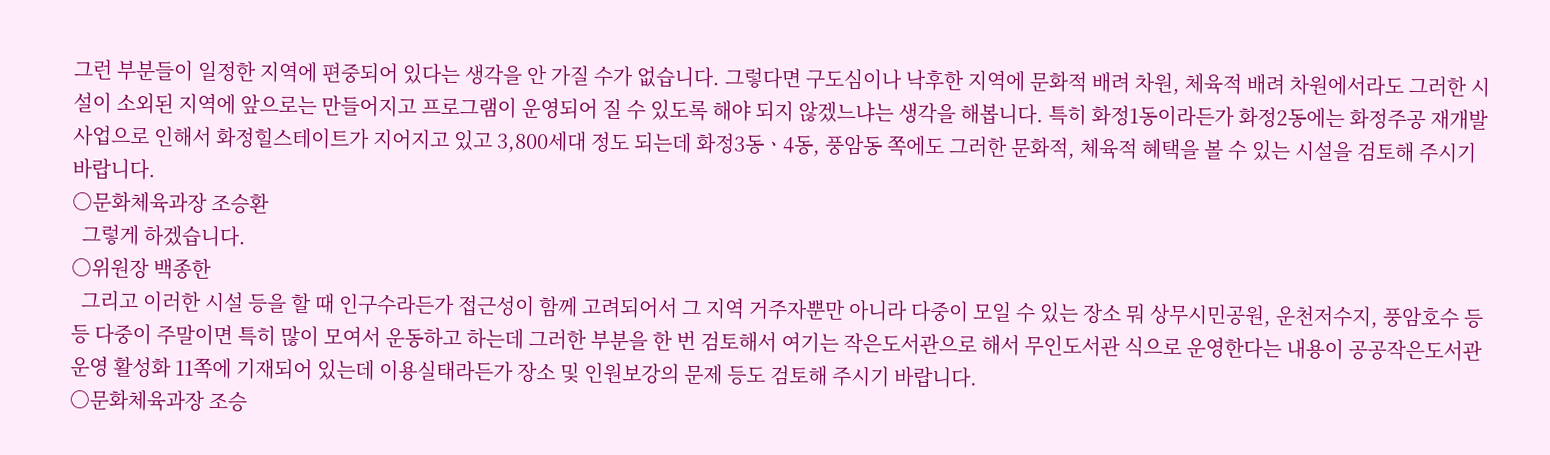그런 부분들이 일정한 지역에 편중되어 있다는 생각을 안 가질 수가 없습니다. 그렇다면 구도심이나 낙후한 지역에 문화적 배려 차원, 체육적 배려 차원에서라도 그러한 시설이 소외된 지역에 앞으로는 만들어지고 프로그램이 운영되어 질 수 있도록 해야 되지 않겠느냐는 생각을 해봅니다. 특히 화정1동이라든가 화정2동에는 화정주공 재개발사업으로 인해서 화정힐스테이트가 지어지고 있고 3,800세대 정도 되는데 화정3동ㆍ4동, 풍암동 쪽에도 그러한 문화적, 체육적 혜택을 볼 수 있는 시설을 검토해 주시기 바랍니다.
○문화체육과장 조승환
  그렇게 하겠습니다.
○위원장 백종한
  그리고 이러한 시설 등을 할 때 인구수라든가 접근성이 함께 고려되어서 그 지역 거주자뿐만 아니라 다중이 모일 수 있는 장소 뭐 상무시민공원, 운천저수지, 풍암호수 등등 다중이 주말이면 특히 많이 모여서 운동하고 하는데 그러한 부분을 한 번 검토해서 여기는 작은도서관으로 해서 무인도서관 식으로 운영한다는 내용이 공공작은도서관 운영 활성화 11쪽에 기재되어 있는데 이용실태라든가 장소 및 인원보강의 문제 등도 검토해 주시기 바랍니다.
○문화체육과장 조승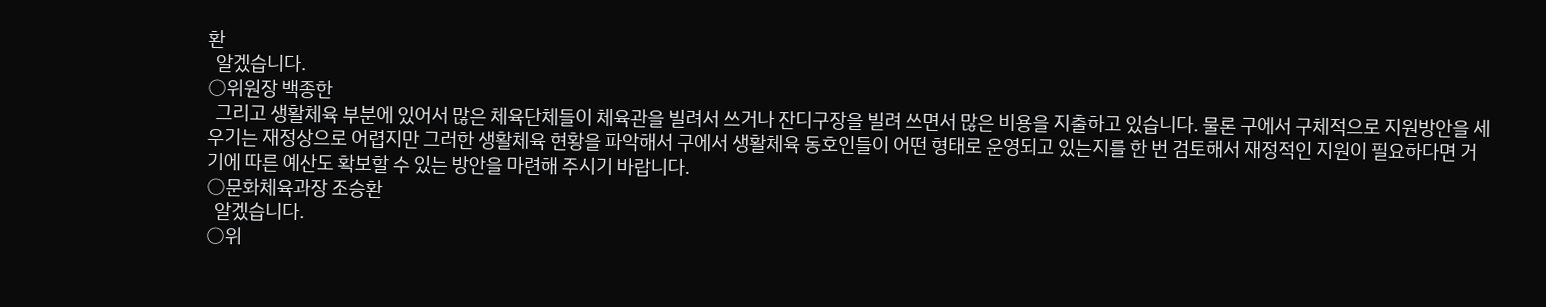환
  알겠습니다.
○위원장 백종한
  그리고 생활체육 부분에 있어서 많은 체육단체들이 체육관을 빌려서 쓰거나 잔디구장을 빌려 쓰면서 많은 비용을 지출하고 있습니다. 물론 구에서 구체적으로 지원방안을 세우기는 재정상으로 어렵지만 그러한 생활체육 현황을 파악해서 구에서 생활체육 동호인들이 어떤 형태로 운영되고 있는지를 한 번 검토해서 재정적인 지원이 필요하다면 거기에 따른 예산도 확보할 수 있는 방안을 마련해 주시기 바랍니다.
○문화체육과장 조승환
  알겠습니다.
○위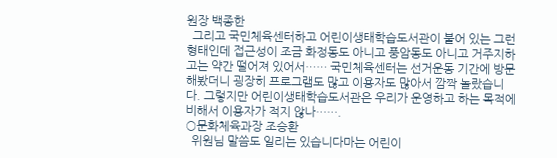원장 백종한
  그리고 국민체육센터하고 어린이생태학습도서관이 붙어 있는 그런 형태인데 접근성이 조금 화정동도 아니고 풍암동도 아니고 거주지하고는 약간 떨어져 있어서…… 국민체육센터는 선거운동 기간에 방문해봤더니 굉장히 프로그램도 많고 이용자도 많아서 깜짝 놀랐습니다. 그렇지만 어린이생태학습도서관은 우리가 운영하고 하는 목적에 비해서 이용자가 적지 않나…….
○문화체육과장 조승환
  위원님 말씀도 일리는 있습니다마는 어린이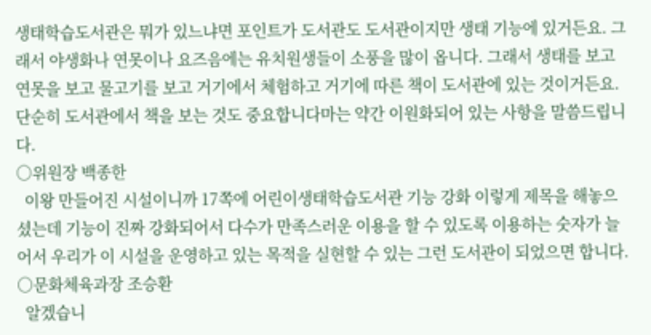생태학습도서관은 뭐가 있느냐면 포인트가 도서관도 도서관이지만 생태 기능에 있거든요. 그래서 야생화나 연못이나 요즈음에는 유치원생들이 소풍을 많이 옵니다. 그래서 생태를 보고 연못을 보고 물고기를 보고 거기에서 체험하고 거기에 따른 책이 도서관에 있는 것이거든요. 단순히 도서관에서 책을 보는 것도 중요합니다마는 약간 이원화되어 있는 사항을 말씀드립니다.
○위원장 백종한
  이왕 만들어진 시설이니까 17쪽에 어린이생태학습도서관 기능 강화 이렇게 제목을 해놓으셨는데 기능이 진짜 강화되어서 다수가 만족스러운 이용을 할 수 있도록 이용하는 숫자가 늘어서 우리가 이 시설을 운영하고 있는 목적을 실현할 수 있는 그런 도서관이 되었으면 합니다.
○문화체육과장 조승환
  알겠습니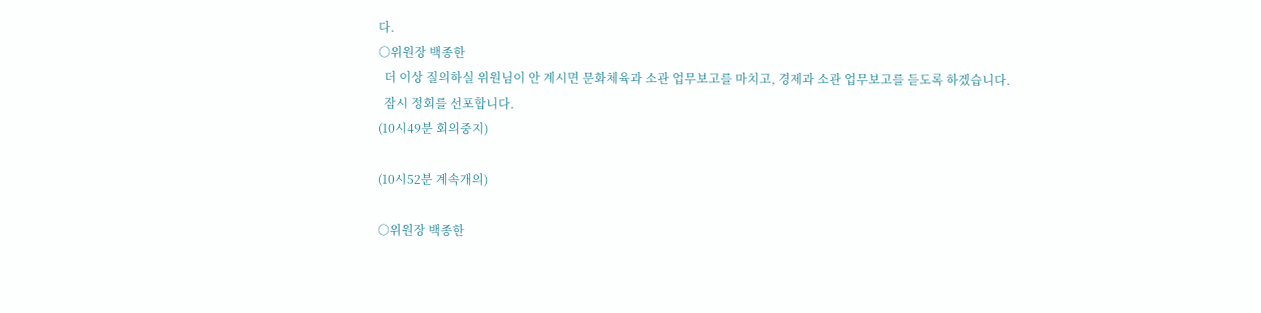다.
○위원장 백종한
  더 이상 질의하실 위원님이 안 계시면 문화체육과 소관 업무보고를 마치고, 경제과 소관 업무보고를 듣도록 하겠습니다.
  잠시 정회를 선포합니다.
(10시49분 회의중지)

(10시52분 계속개의)

○위원장 백종한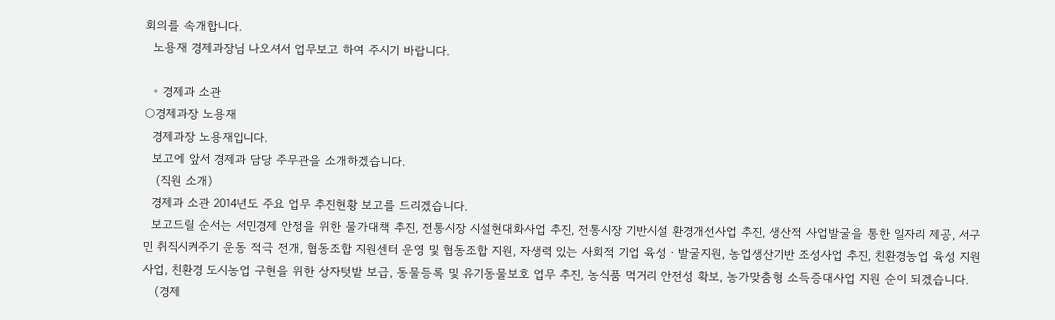회의를 속개합니다.
  노용재 경제과장님 나오셔서 업무보고 하여 주시기 바랍니다.

  ◦ 경제과 소관
○경제과장 노용재
  경제과장 노용재입니다.
  보고에 앞서 경제과 담당 주무관을 소개하겠습니다.
   (직원 소개)
  경제과 소관 2014년도 주요 업무 추진현황 보고를 드리겠습니다.
  보고드릴 순서는 서민경제 안정을 위한 물가대책 추진, 전통시장 시설현대화사업 추진, 전통시장 기반시설 환경개선사업 추진, 생산적 사업발굴을 통한 일자리 제공, 서구민 취직시켜주기 운동 적극 전개, 협동조합 지원센터 운영 및 협동조합 지원, 자생력 있는 사회적 기업 육성ㆍ발굴지원, 농업생산기반 조성사업 추진, 친환경농업 육성 지원 사업, 친환경 도시농업 구현을 위한 상자텃밭 보급, 동물등록 및 유기동물보호 업무 추진, 농식품 먹거리 안전성 확보, 농가맞춤형 소득증대사업 지원 순이 되겠습니다.
   (경제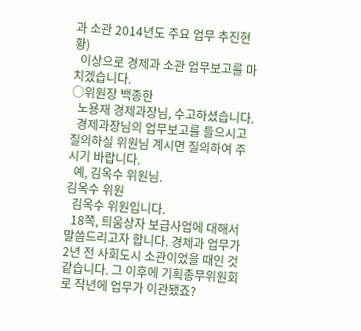과 소관 2014년도 주요 업무 추진현황)
  이상으로 경제과 소관 업무보고를 마치겠습니다.
○위원장 백종한
  노용재 경제과장님, 수고하셨습니다.
  경제과장님의 업무보고를 들으시고 질의하실 위원님 계시면 질의하여 주시기 바랍니다.
  예, 김옥수 위원님.
김옥수 위원
  김옥수 위원입니다.
  18쪽, 틔움상자 보급사업에 대해서 말씀드리고자 합니다. 경제과 업무가 2년 전 사회도시 소관이었을 때인 것 같습니다. 그 이후에 기획총무위원회로 작년에 업무가 이관됐죠?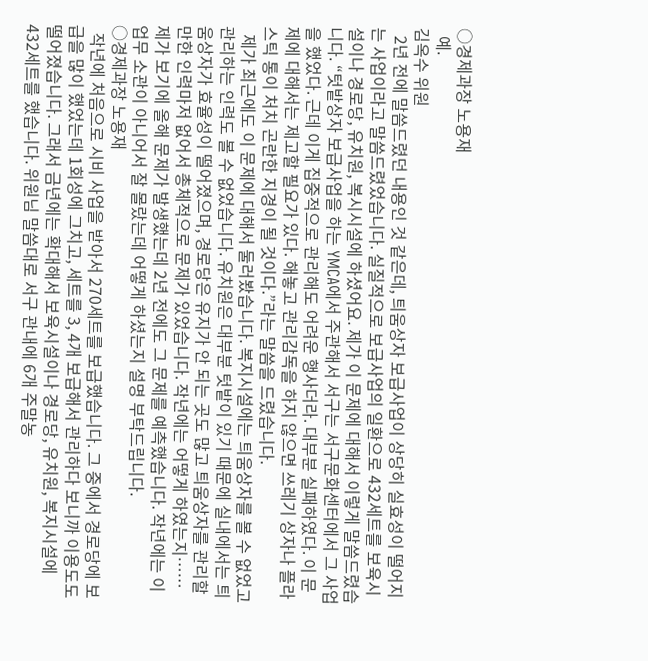○경제과장 노용재
  예.
김옥수 위원
  2년 전에 말씀드렸던 내용인 것 같은데, 틔움상자 보급사업이 상당히 실효성이 떨어지는 사업이라고 말씀드렸었습니다. 실질적으로 보급사업의 일환으로 432세트를 보육시설이나 경로당, 유치원, 복시시설에 하셨어요. 제가 이 문제에 대해서 이렇게 말씀드렸습니다. “텃밭상자 보급사업을 하는 YMCA에서 주관해서 서구는 서구문화센터에서 그 사업을 했었다. 근데 이게 집중적으로 관리해도 어려운 행사더라. 대부분 실패하였다. 이 문제에 대해서는 제고할 필요가 있다. 해놓고 관리감독을 하지 않으면 쓰레기 상자나 플라스틱 통이 처치 곤란한 지경이 될 것이다.”라는 말씀을 드렸습니다.
  제가 최근에도 이 문제에 대해서 둘러봤습니다. 복지시설에는 틔움상자를 볼 수 없었고 관리하는 인력도 볼 수 없었습니다. 유치원은 대부분 텃밭이 있기 때문에 실내에서는 틔움상자가 효율성이 떨어졌으며, 경로당은 유지가 안 되는 곳도 많고 틔움상자를 관리할 만한 인력마저 없어서 총체적으로 문제가 있었습니다. 작년에는 어떻게 하였는지…… 제가 보기에 올해 문제가 발생했는데 2년 전에도 그 문제를 예측했습니다. 작년에는 이 업무 소관이 아니어서 잘 몰랐는데 어떻게 하셨는지 설명 부탁드립니다.
○경제과장 노용재
  작년에 처음으로 시비 사업을 받아서 270세트를 보급했습니다. 그 중에서 경로당에 보급을 많이 했었는데 1회성에 그치고, 세트를 3, 4개 보급해서 관리하다 보니까 이용도도 떨어졌습니다. 그래서 금년에는 확대해서 보육시설이나 경로당, 유치원, 복지시설에 432세트를 했습니다. 위원님 말씀대로 서구 관내에 6개 주말농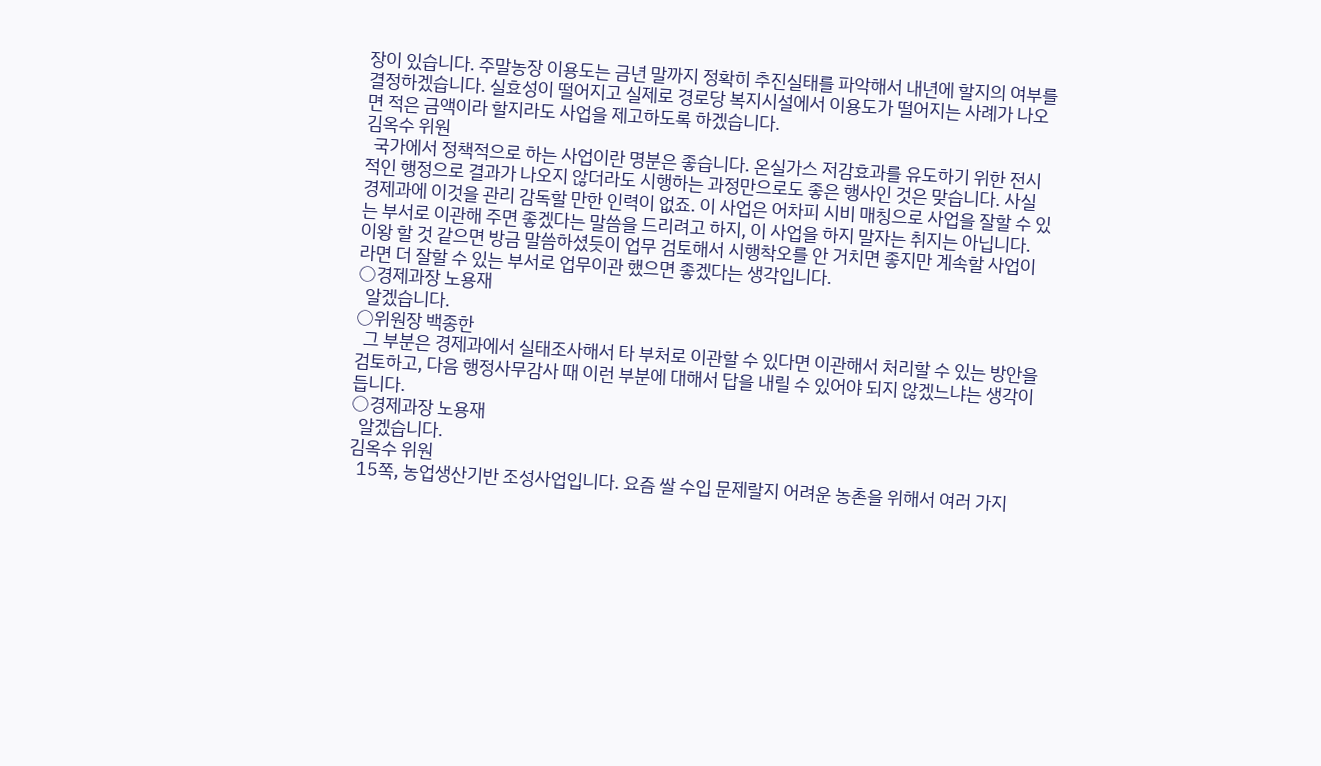장이 있습니다. 주말농장 이용도는 금년 말까지 정확히 추진실태를 파악해서 내년에 할지의 여부를 결정하겠습니다. 실효성이 떨어지고 실제로 경로당 복지시설에서 이용도가 떨어지는 사례가 나오면 적은 금액이라 할지라도 사업을 제고하도록 하겠습니다.
김옥수 위원
  국가에서 정책적으로 하는 사업이란 명분은 좋습니다. 온실가스 저감효과를 유도하기 위한 전시적인 행정으로 결과가 나오지 않더라도 시행하는 과정만으로도 좋은 행사인 것은 맞습니다. 사실 경제과에 이것을 관리 감독할 만한 인력이 없죠. 이 사업은 어차피 시비 매칭으로 사업을 잘할 수 있는 부서로 이관해 주면 좋겠다는 말씀을 드리려고 하지, 이 사업을 하지 말자는 취지는 아닙니다. 이왕 할 것 같으면 방금 말씀하셨듯이 업무 검토해서 시행착오를 안 거치면 좋지만 계속할 사업이라면 더 잘할 수 있는 부서로 업무이관 했으면 좋겠다는 생각입니다.
○경제과장 노용재
  알겠습니다.
○위원장 백종한
  그 부분은 경제과에서 실태조사해서 타 부처로 이관할 수 있다면 이관해서 처리할 수 있는 방안을 검토하고, 다음 행정사무감사 때 이런 부분에 대해서 답을 내릴 수 있어야 되지 않겠느냐는 생각이 듭니다.
○경제과장 노용재
  알겠습니다.
김옥수 위원
  15쪽, 농업생산기반 조성사업입니다. 요즘 쌀 수입 문제랄지 어려운 농촌을 위해서 여러 가지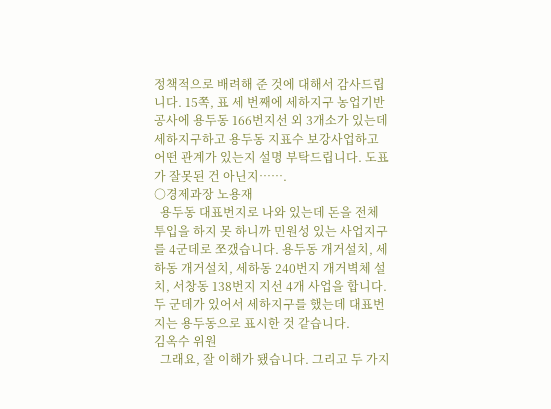정책적으로 배려해 준 것에 대해서 감사드립니다. 15쪽, 표 세 번째에 세하지구 농업기반공사에 용두동 166번지선 외 3개소가 있는데  세하지구하고 용두동 지표수 보강사업하고 어떤 관계가 있는지 설명 부탁드립니다. 도표가 잘못된 건 아닌지…….
○경제과장 노용재
  용두동 대표번지로 나와 있는데 돈을 전체 투입을 하지 못 하니까 민원성 있는 사업지구를 4군데로 쪼갰습니다. 용두동 개거설치, 세하동 개거설치, 세하동 240번지 개거벽체 설치, 서창동 138번지 지선 4개 사업을 합니다. 두 군데가 있어서 세하지구를 했는데 대표번지는 용두동으로 표시한 것 같습니다.
김옥수 위원
  그래요, 잘 이해가 됐습니다. 그리고 두 가지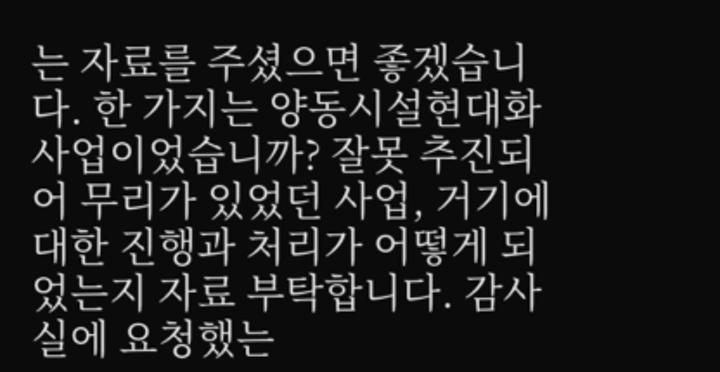는 자료를 주셨으면 좋겠습니다. 한 가지는 양동시설현대화사업이었습니까? 잘못 추진되어 무리가 있었던 사업, 거기에 대한 진행과 처리가 어떻게 되었는지 자료 부탁합니다. 감사실에 요청했는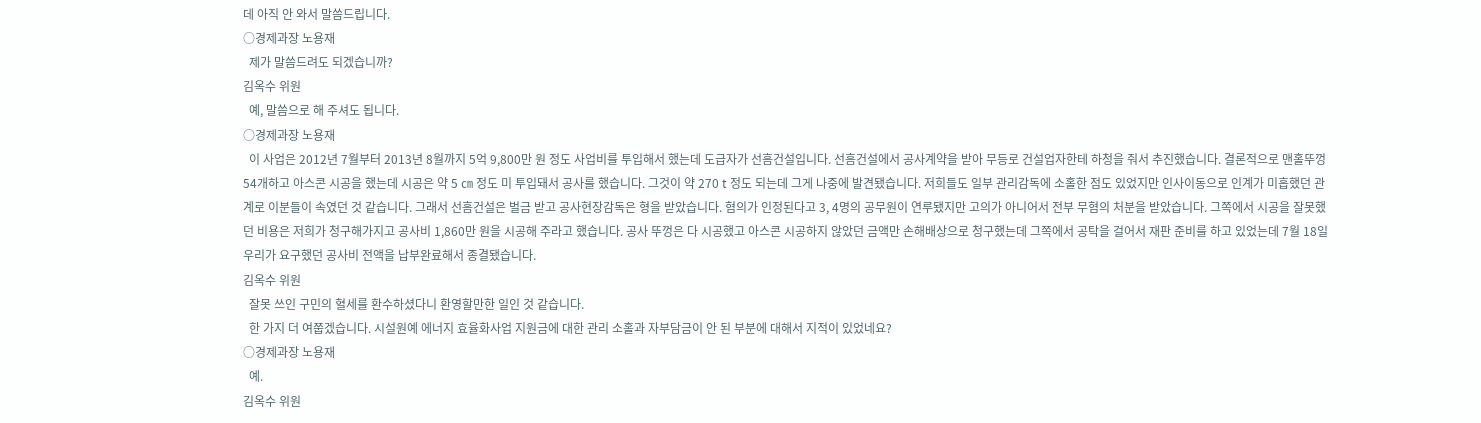데 아직 안 와서 말씀드립니다.
○경제과장 노용재
  제가 말씀드려도 되겠습니까?
김옥수 위원
  예, 말씀으로 해 주셔도 됩니다.
○경제과장 노용재
  이 사업은 2012년 7월부터 2013년 8월까지 5억 9,800만 원 정도 사업비를 투입해서 했는데 도급자가 선흠건설입니다. 선흠건설에서 공사계약을 받아 무등로 건설업자한테 하청을 줘서 추진했습니다. 결론적으로 맨홀뚜껑 54개하고 아스콘 시공을 했는데 시공은 약 5 ㎝ 정도 미 투입돼서 공사를 했습니다. 그것이 약 270 t 정도 되는데 그게 나중에 발견됐습니다. 저희들도 일부 관리감독에 소홀한 점도 있었지만 인사이동으로 인계가 미흡했던 관계로 이분들이 속였던 것 같습니다. 그래서 선흠건설은 벌금 받고 공사현장감독은 형을 받았습니다. 혐의가 인정된다고 3, 4명의 공무원이 연루됐지만 고의가 아니어서 전부 무혐의 처분을 받았습니다. 그쪽에서 시공을 잘못했던 비용은 저희가 청구해가지고 공사비 1,860만 원을 시공해 주라고 했습니다. 공사 뚜껑은 다 시공했고 아스콘 시공하지 않았던 금액만 손해배상으로 청구했는데 그쪽에서 공탁을 걸어서 재판 준비를 하고 있었는데 7월 18일 우리가 요구했던 공사비 전액을 납부완료해서 종결됐습니다.
김옥수 위원
  잘못 쓰인 구민의 혈세를 환수하셨다니 환영할만한 일인 것 같습니다.
  한 가지 더 여쭙겠습니다. 시설원예 에너지 효율화사업 지원금에 대한 관리 소홀과 자부담금이 안 된 부분에 대해서 지적이 있었네요?
○경제과장 노용재
  예.
김옥수 위원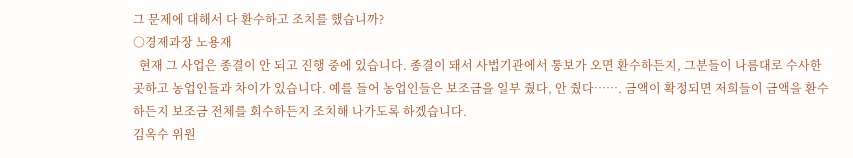그 문제에 대해서 다 환수하고 조치를 했습니까?
○경제과장 노용재
  현재 그 사업은 종결이 안 되고 진행 중에 있습니다. 종결이 돼서 사법기관에서 통보가 오면 환수하든지, 그분들이 나름대로 수사한 곳하고 농업인들과 차이가 있습니다. 예를 들어 농업인들은 보조금을 일부 줬다, 안 줬다……. 금액이 확정되면 저희들이 금액을 환수하든지 보조금 전체를 회수하든지 조치해 나가도록 하겠습니다.
김옥수 위원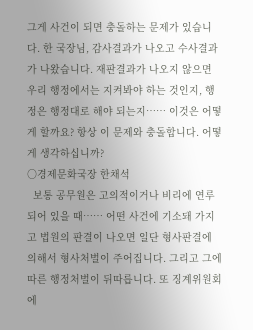그게 사건이 되면 충돌하는 문제가 있습니다. 한 국장님, 감사결과가 나오고 수사결과가 나왔습니다. 재판결과가 나오지 않으면 우리 행정에서는 지켜봐야 하는 것인지, 행정은 행정대로 해야 되는지…… 이것은 어떻게 할까요? 항상 이 문제와 충돌합니다. 어떻게 생각하십니까?
○경제문화국장 한채석
  보통 공무원은 고의적이거나 비리에 연루되어 있을 때…… 어떤 사건에 기소돼 가지고 법원의 판결이 나오면 일단 형사판결에 의해서 형사처벌이 주어집니다. 그리고 그에 따른 행정처벌이 뒤따릅니다. 또 징계위원회에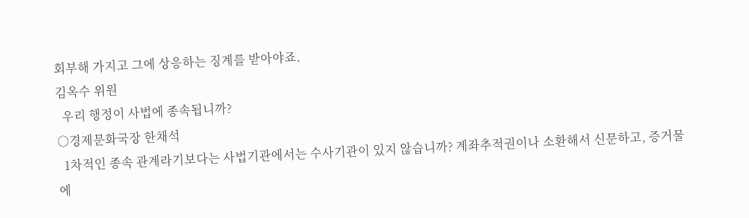회부해 가지고 그에 상응하는 징계를 받아야죠.
김옥수 위원
  우리 행정이 사법에 종속됩니까?
○경제문화국장 한채석
  1차적인 종속 관계라기보다는 사법기관에서는 수사기관이 있지 않습니까? 계좌추적권이나 소환해서 신문하고, 증거물에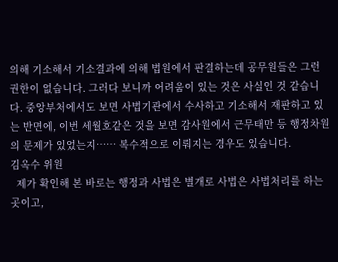의해 기소해서 기소결과에 의해 법원에서 판결하는데 공무원들은 그런 권한이 없습니다. 그러다 보니까 어려움이 있는 것은 사실인 것 같습니다. 중앙부처에서도 보면 사법기관에서 수사하고 기소해서 재판하고 있는 반면에, 이번 세월호같은 것을 보면 감사원에서 근무태만 등 행정차원의 문제가 있었는지…… 복수적으로 이뤄지는 경우도 있습니다.
김옥수 위원
  제가 확인해 본 바로는 행정과 사법은 별개로 사법은 사법처리를 하는 곳이고,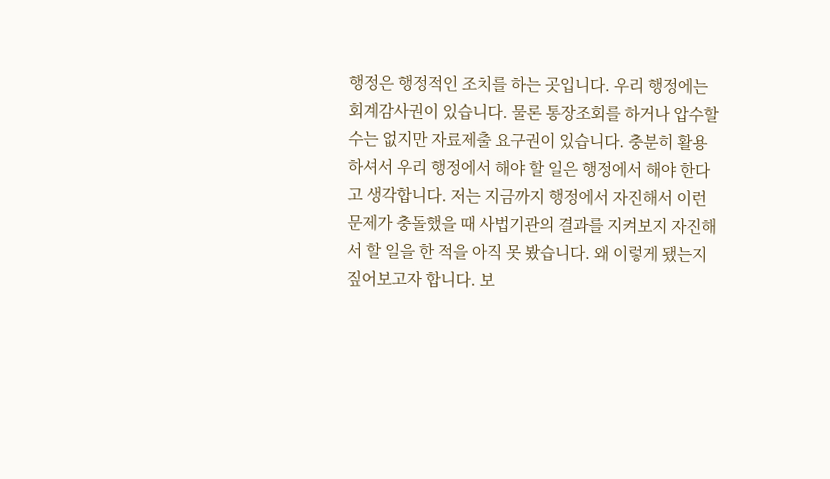행정은 행정적인 조치를 하는 곳입니다. 우리 행정에는 회계감사권이 있습니다. 물론 통장조회를 하거나 압수할 수는 없지만 자료제출 요구권이 있습니다. 충분히 활용하셔서 우리 행정에서 해야 할 일은 행정에서 해야 한다고 생각합니다. 저는 지금까지 행정에서 자진해서 이런 문제가 충돌했을 때 사법기관의 결과를 지켜보지 자진해서 할 일을 한 적을 아직 못 봤습니다. 왜 이렇게 됐는지 짚어보고자 합니다. 보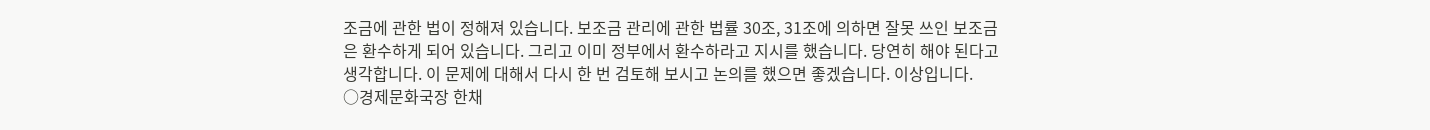조금에 관한 법이 정해져 있습니다. 보조금 관리에 관한 법률 30조, 31조에 의하면 잘못 쓰인 보조금은 환수하게 되어 있습니다. 그리고 이미 정부에서 환수하라고 지시를 했습니다. 당연히 해야 된다고 생각합니다. 이 문제에 대해서 다시 한 번 검토해 보시고 논의를 했으면 좋겠습니다. 이상입니다.
○경제문화국장 한채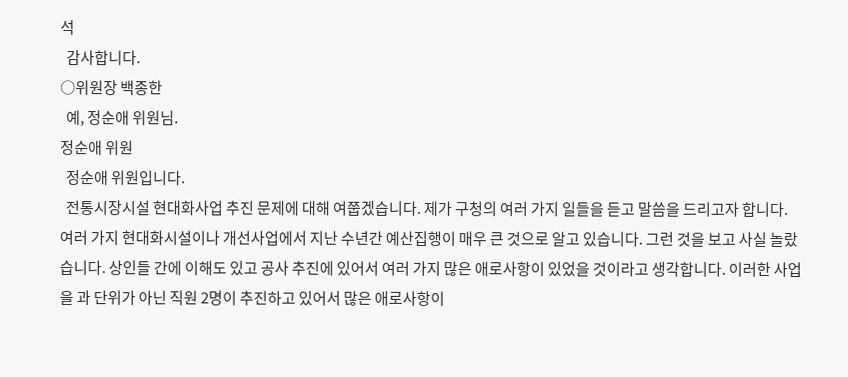석
  감사합니다.
○위원장 백종한
  예, 정순애 위원님.
정순애 위원
  정순애 위원입니다.
  전통시장시설 현대화사업 추진 문제에 대해 여쭙겠습니다. 제가 구청의 여러 가지 일들을 듣고 말씀을 드리고자 합니다. 여러 가지 현대화시설이나 개선사업에서 지난 수년간 예산집행이 매우 큰 것으로 알고 있습니다. 그런 것을 보고 사실 놀랐습니다. 상인들 간에 이해도 있고 공사 추진에 있어서 여러 가지 많은 애로사항이 있었을 것이라고 생각합니다. 이러한 사업을 과 단위가 아닌 직원 2명이 추진하고 있어서 많은 애로사항이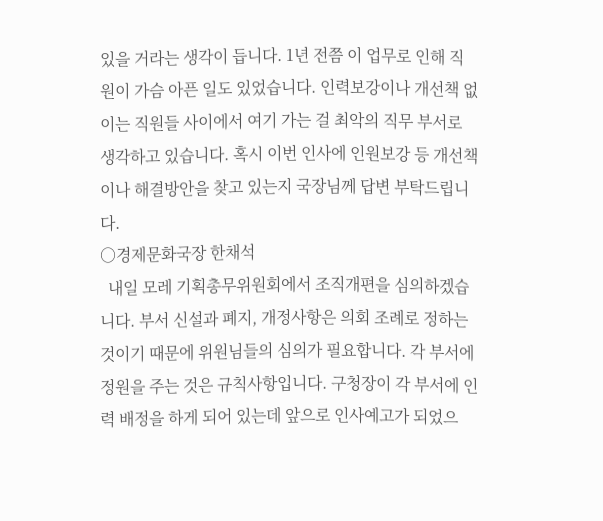있을 거라는 생각이 듭니다. 1년 전쯤 이 업무로 인해 직원이 가슴 아픈 일도 있었습니다. 인력보강이나 개선책 없이는 직원들 사이에서 여기 가는 걸 최악의 직무 부서로 생각하고 있습니다. 혹시 이번 인사에 인원보강 등 개선책이나 해결방안을 찾고 있는지 국장님께 답변 부탁드립니다.
○경제문화국장 한채석
  내일 모레 기획총무위원회에서 조직개편을 심의하겠습니다. 부서 신설과 폐지, 개정사항은 의회 조례로 정하는 것이기 때문에 위원님들의 심의가 필요합니다. 각 부서에 정원을 주는 것은 규칙사항입니다. 구청장이 각 부서에 인력 배정을 하게 되어 있는데 앞으로 인사예고가 되었으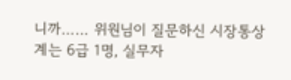니까…… 위원님이 질문하신 시장통상계는 6급 1명, 실무자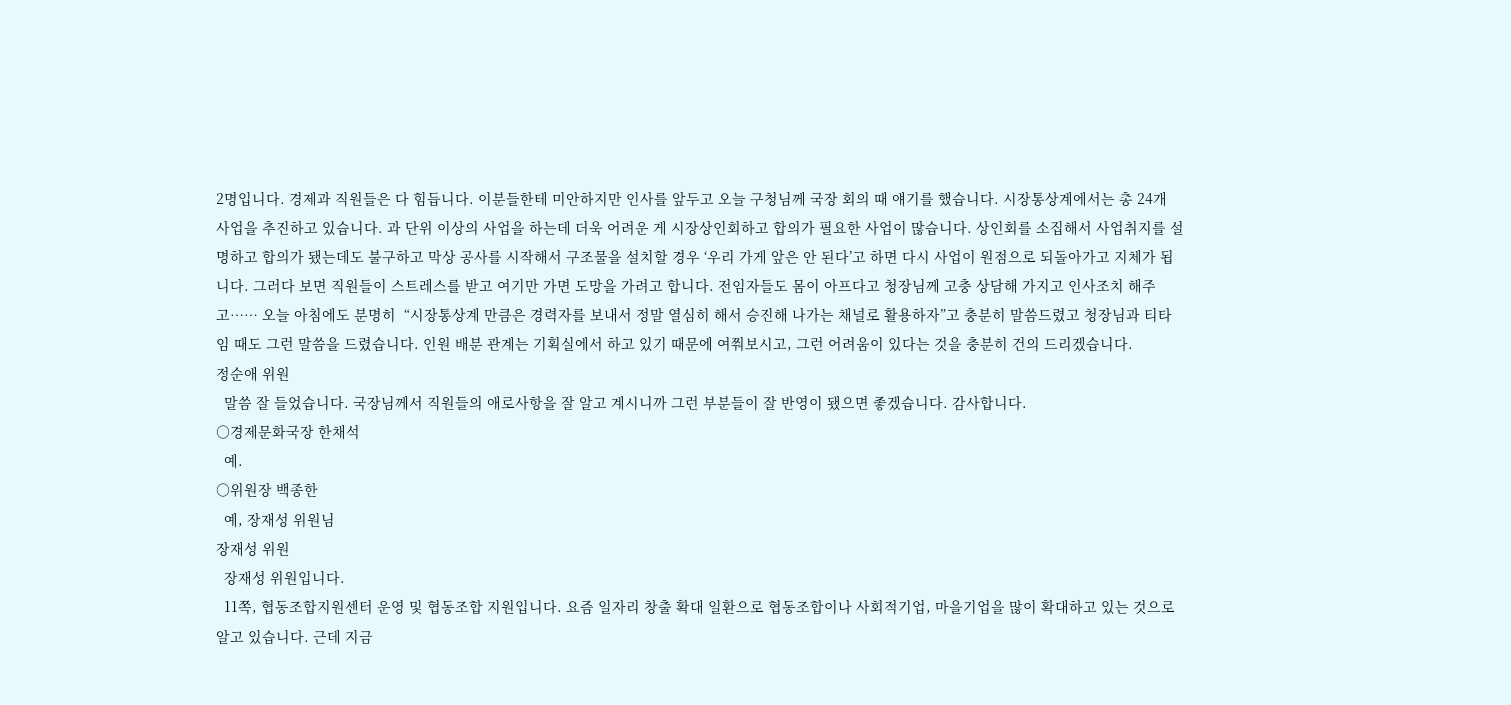2명입니다. 경제과 직원들은 다 힘듭니다. 이분들한테 미안하지만 인사를 앞두고 오늘 구청님께 국장 회의 때 얘기를 했습니다. 시장통상계에서는 총 24개 사업을 추진하고 있습니다. 과 단위 이상의 사업을 하는데 더욱 어려운 게 시장상인회하고 합의가 필요한 사업이 많습니다. 상인회를 소집해서 사업취지를 설명하고 합의가 됐는데도 불구하고 막상 공사를 시작해서 구조물을 설치할 경우 ‘우리 가게 앞은 안 된다’고 하면 다시 사업이 원점으로 되돌아가고 지체가 됩니다. 그러다 보면 직원들이 스트레스를 받고 여기만 가면 도망을 가려고 합니다. 전임자들도 몸이 아프다고 청장님께 고충 상담해 가지고 인사조치 해주고…… 오늘 아침에도 분명히  “시장통상계 만큼은 경력자를 보내서 정말 열심히 해서 승진해 나가는 채널로 활용하자”고 충분히 말씀드렸고 청장님과 티타임 때도 그런 말씀을 드렸습니다. 인원 배분 관계는 기획실에서 하고 있기 때문에 여쭤보시고, 그런 어려움이 있다는 것을 충분히 건의 드리겠습니다.
정순애 위원
  말씀 잘 들었습니다. 국장님께서 직원들의 애로사항을 잘 알고 계시니까 그런 부분들이 잘 반영이 됐으면 좋겠습니다. 감사합니다.
○경제문화국장 한채석
  예.
○위원장 백종한
  예, 장재성 위원님
장재성 위원
  장재성 위원입니다.
  11쪽, 협동조합지원센터 운영 및 협동조합 지원입니다. 요즘 일자리 창출 확대 일환으로 협동조합이나 사회적기업, 마을기업을 많이 확대하고 있는 것으로 알고 있습니다. 근데 지금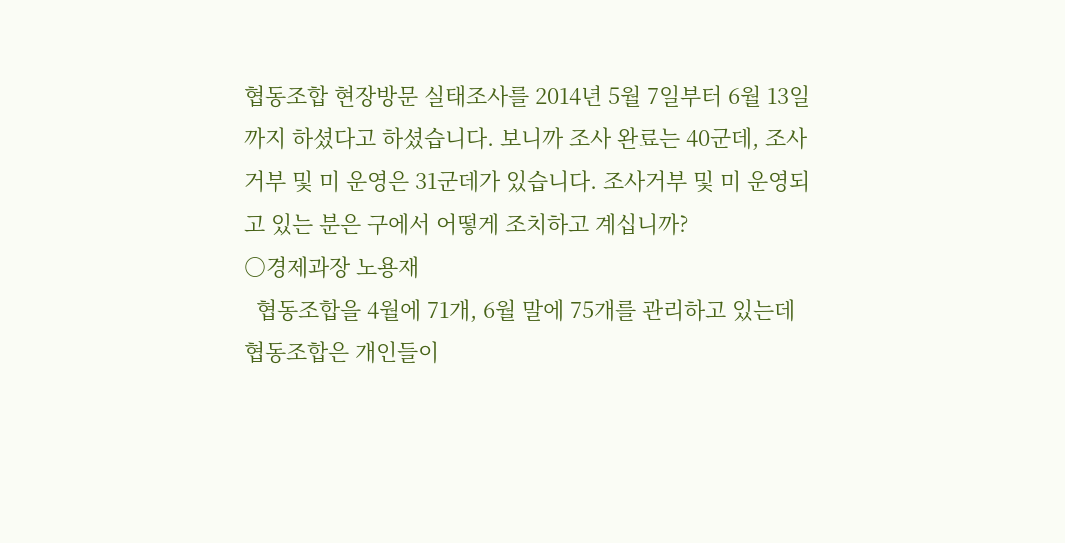협동조합 현장방문 실태조사를 2014년 5월 7일부터 6월 13일까지 하셨다고 하셨습니다. 보니까 조사 완료는 40군데, 조사거부 및 미 운영은 31군데가 있습니다. 조사거부 및 미 운영되고 있는 분은 구에서 어떻게 조치하고 계십니까?
○경제과장 노용재
  협동조합을 4월에 71개, 6월 말에 75개를 관리하고 있는데 협동조합은 개인들이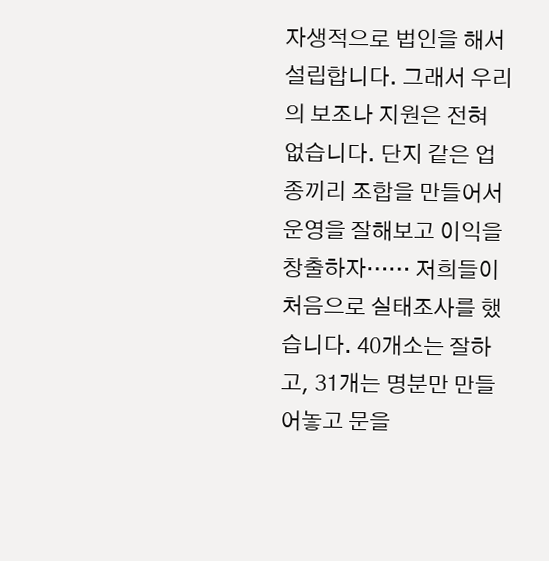자생적으로 법인을 해서 설립합니다. 그래서 우리의 보조나 지원은 전혀 없습니다. 단지 같은 업종끼리 조합을 만들어서 운영을 잘해보고 이익을 창출하자…… 저희들이 처음으로 실태조사를 했습니다. 40개소는 잘하고, 31개는 명분만 만들어놓고 문을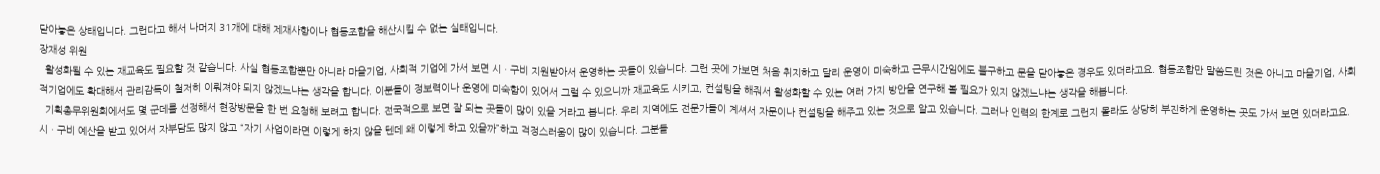닫아놓은 상태입니다. 그런다고 해서 나머지 31개에 대해 제재사항이나 협동조합을 해산시킬 수 없는 실태입니다.
장재성 위원
  활성화될 수 있는 재교육도 필요할 것 같습니다. 사실 협동조합뿐만 아니라 마을기업, 사회적 기업에 가서 보면 시ㆍ구비 지원받아서 운영하는 곳들이 있습니다. 그런 곳에 가보면 처음 취지하고 달리 운영이 미숙하고 근무시간임에도 불구하고 문을 닫아놓은 경우도 있더라고요. 협동조합만 말씀드린 것은 아니고 마을기업, 사회적기업에도 확대해서 관리감독이 철저히 이뤄져야 되지 않겠느냐는 생각을 합니다. 이분들이 정보력이나 운영에 미숙함이 있어서 그럴 수 있으니까 재교육도 시키고, 컨설팅을 해줘서 활성화할 수 있는 여러 가지 방안을 연구해 볼 필요가 있지 않겠느냐는 생각을 해봅니다.
  기획총무위원회에서도 몇 군데를 선정해서 현장방문을 한 번 요청해 보려고 합니다. 전국적으로 보면 잘 되는 곳들이 많이 있을 거라고 봅니다. 우리 지역에도 전문가들이 계셔서 자문이나 컨설팅을 해주고 있는 것으로 알고 있습니다. 그러나 인력의 한계로 그런지 몰라도 상당히 부진하게 운영하는 곳도 가서 보면 있더라고요. 시ㆍ구비 예산을 받고 있어서 자부담도 많지 않고 “자기 사업이라면 이렇게 하지 않을 텐데 왜 이렇게 하고 있을까”하고 걱정스러움이 많이 있습니다. 그분들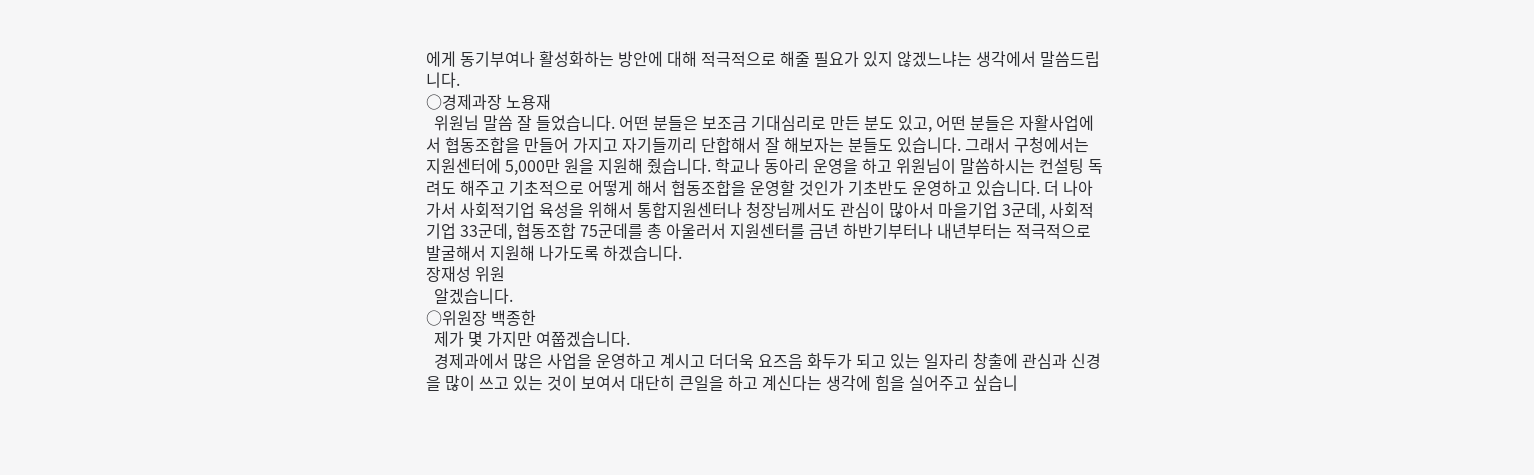에게 동기부여나 활성화하는 방안에 대해 적극적으로 해줄 필요가 있지 않겠느냐는 생각에서 말씀드립니다.
○경제과장 노용재
  위원님 말씀 잘 들었습니다. 어떤 분들은 보조금 기대심리로 만든 분도 있고, 어떤 분들은 자활사업에서 협동조합을 만들어 가지고 자기들끼리 단합해서 잘 해보자는 분들도 있습니다. 그래서 구청에서는 지원센터에 5,000만 원을 지원해 줬습니다. 학교나 동아리 운영을 하고 위원님이 말씀하시는 컨설팅 독려도 해주고 기초적으로 어떻게 해서 협동조합을 운영할 것인가 기초반도 운영하고 있습니다. 더 나아가서 사회적기업 육성을 위해서 통합지원센터나 청장님께서도 관심이 많아서 마을기업 3군데, 사회적 기업 33군데, 협동조합 75군데를 총 아울러서 지원센터를 금년 하반기부터나 내년부터는 적극적으로 발굴해서 지원해 나가도록 하겠습니다.
장재성 위원
  알겠습니다.
○위원장 백종한
  제가 몇 가지만 여쭙겠습니다.
  경제과에서 많은 사업을 운영하고 계시고 더더욱 요즈음 화두가 되고 있는 일자리 창출에 관심과 신경을 많이 쓰고 있는 것이 보여서 대단히 큰일을 하고 계신다는 생각에 힘을 실어주고 싶습니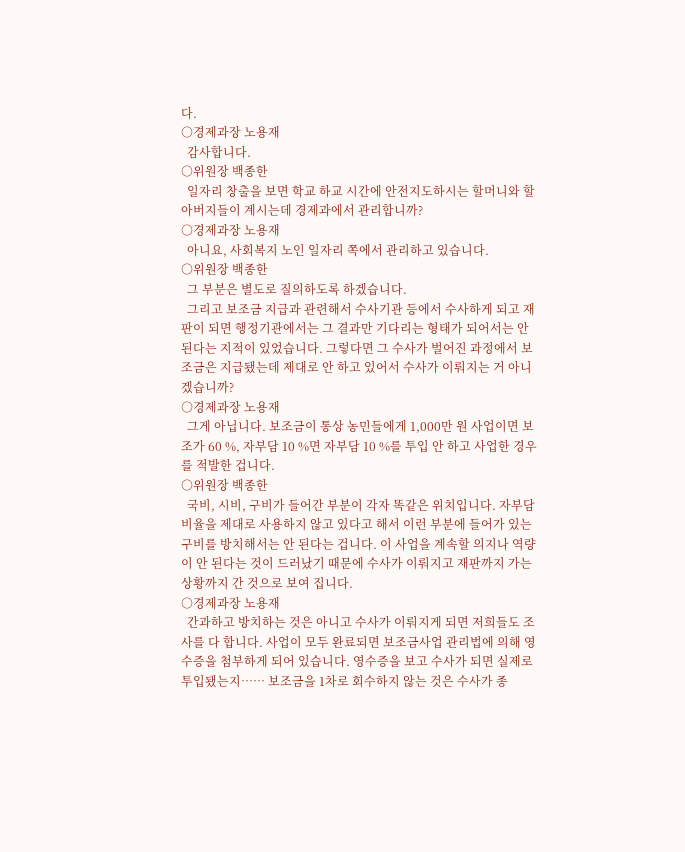다.
○경제과장 노용재
  감사합니다.
○위원장 백종한
  일자리 창출을 보면 학교 하교 시간에 안전지도하시는 할머니와 할아버지들이 계시는데 경제과에서 관리합니까?
○경제과장 노용재
  아니요, 사회복지 노인 일자리 쪽에서 관리하고 있습니다.
○위원장 백종한
  그 부분은 별도로 질의하도록 하겠습니다.
  그리고 보조금 지급과 관련해서 수사기관 등에서 수사하게 되고 재판이 되면 행정기관에서는 그 결과만 기다리는 형태가 되어서는 안 된다는 지적이 있었습니다. 그렇다면 그 수사가 벌어진 과정에서 보조금은 지급됐는데 제대로 안 하고 있어서 수사가 이뤄지는 거 아니겠습니까?
○경제과장 노용재
  그게 아닙니다. 보조금이 통상 농민들에게 1,000만 원 사업이면 보조가 60 %, 자부담 10 %면 자부담 10 %를 투입 안 하고 사업한 경우를 적발한 겁니다.
○위원장 백종한
  국비, 시비, 구비가 들어간 부분이 각자 똑같은 위치입니다. 자부담 비율을 제대로 사용하지 않고 있다고 해서 이런 부분에 들어가 있는 구비를 방치해서는 안 된다는 겁니다. 이 사업을 계속할 의지나 역량이 안 된다는 것이 드러났기 때문에 수사가 이뤄지고 재판까지 가는 상황까지 간 것으로 보여 집니다.
○경제과장 노용재
  간과하고 방치하는 것은 아니고 수사가 이뤄지게 되면 저희들도 조사를 다 합니다. 사업이 모두 완료되면 보조금사업 관리법에 의해 영수증을 첨부하게 되어 있습니다. 영수증을 보고 수사가 되면 실제로 투입됐는지…… 보조금을 1차로 회수하지 않는 것은 수사가 종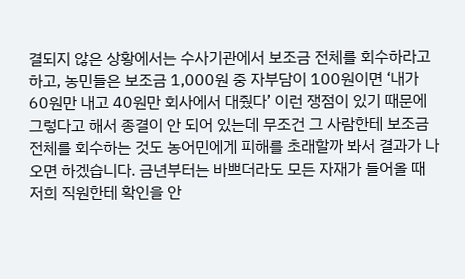결되지 않은 상황에서는 수사기관에서 보조금 전체를 회수하라고 하고, 농민들은 보조금 1,000원 중 자부담이 100원이면 ‘내가 60원만 내고 40원만 회사에서 대줬다’ 이런 쟁점이 있기 때문에 그렇다고 해서 종결이 안 되어 있는데 무조건 그 사람한테 보조금 전체를 회수하는 것도 농어민에게 피해를 초래할까 봐서 결과가 나오면 하겠습니다. 금년부터는 바쁘더라도 모든 자재가 들어올 때 저희 직원한테 확인을 안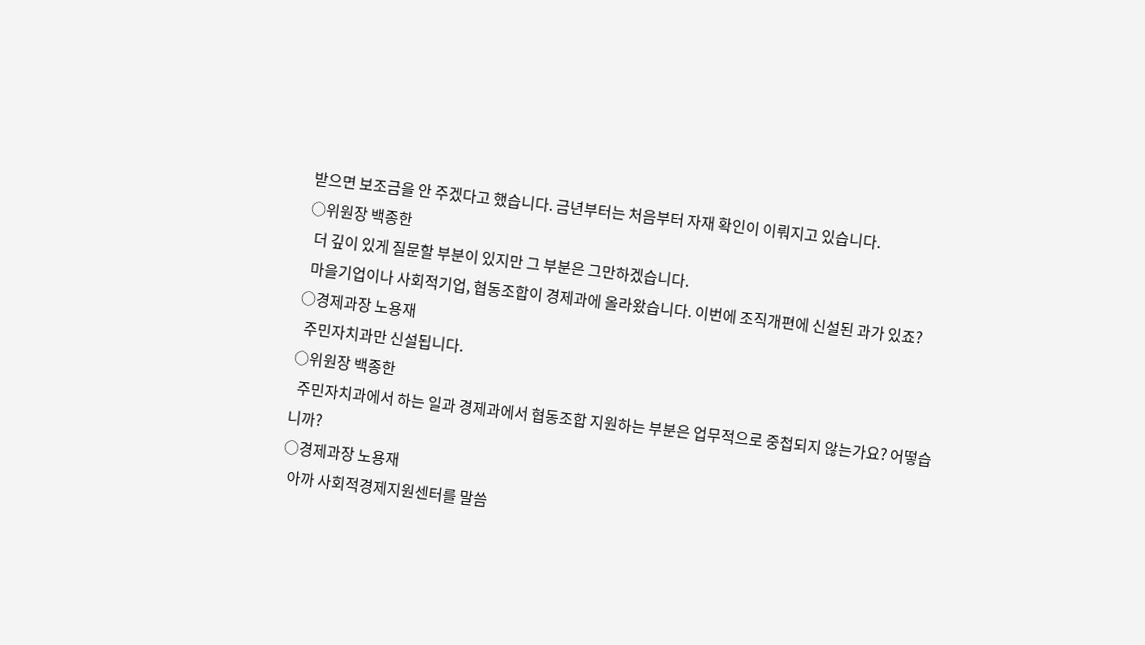받으면 보조금을 안 주겠다고 했습니다. 금년부터는 처음부터 자재 확인이 이뤄지고 있습니다.
○위원장 백종한
  더 깊이 있게 질문할 부분이 있지만 그 부분은 그만하겠습니다.
  마을기업이나 사회적기업, 협동조합이 경제과에 올라왔습니다. 이번에 조직개편에 신설된 과가 있죠?
○경제과장 노용재
  주민자치과만 신설됩니다.
○위원장 백종한
  주민자치과에서 하는 일과 경제과에서 협동조합 지원하는 부분은 업무적으로 중첩되지 않는가요? 어떻습니까?
○경제과장 노용재
  아까 사회적경제지원센터를 말씀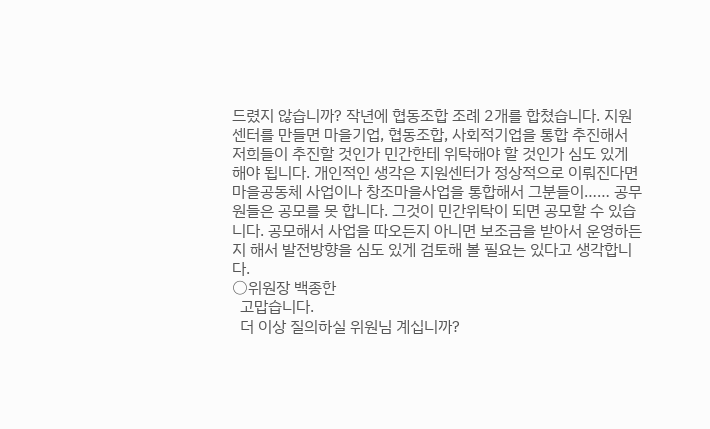드렸지 않습니까? 작년에 협동조합 조례 2개를 합쳤습니다. 지원센터를 만들면 마을기업, 협동조합, 사회적기업을 통합 추진해서 저희들이 추진할 것인가 민간한테 위탁해야 할 것인가 심도 있게 해야 됩니다. 개인적인 생각은 지원센터가 정상적으로 이뤄진다면 마을공동체 사업이나 창조마을사업을 통합해서 그분들이…… 공무원들은 공모를 못 합니다. 그것이 민간위탁이 되면 공모할 수 있습니다. 공모해서 사업을 따오든지 아니면 보조금을 받아서 운영하든지 해서 발전방향을 심도 있게 검토해 볼 필요는 있다고 생각합니다.
○위원장 백종한
  고맙습니다.
  더 이상 질의하실 위원님 계십니까?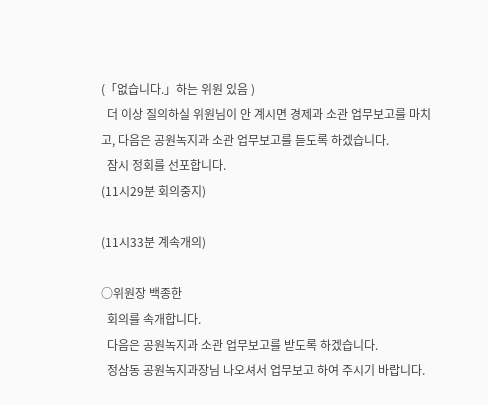(「없습니다.」하는 위원 있음 )
  더 이상 질의하실 위원님이 안 계시면 경제과 소관 업무보고를 마치고, 다음은 공원녹지과 소관 업무보고를 듣도록 하겠습니다.
  잠시 정회를 선포합니다.
(11시29분 회의중지)

(11시33분 계속개의)

○위원장 백종한
  회의를 속개합니다.
  다음은 공원녹지과 소관 업무보고를 받도록 하겠습니다.
  정삼동 공원녹지과장님 나오셔서 업무보고 하여 주시기 바랍니다.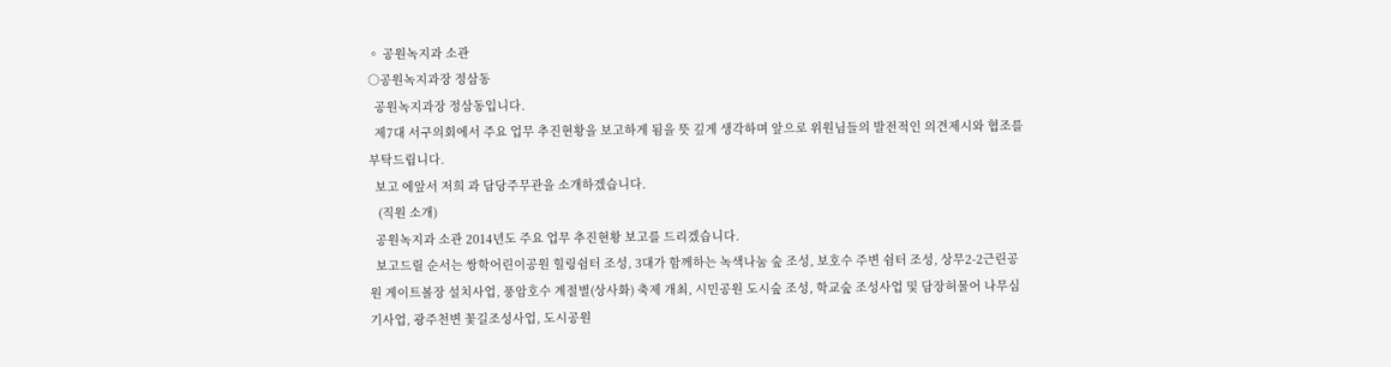◦ 공원녹지과 소관
○공원녹지과장 정삼동
  공원녹지과장 정삼동입니다.
  제7대 서구의회에서 주요 업무 추진현황을 보고하게 됨을 뜻 깊게 생각하며 앞으로 위원님들의 발전적인 의견제시와 협조를 부탁드립니다.
  보고 에앞서 저희 과 담당주무관을 소개하겠습니다.
   (직원 소개)
  공원녹지과 소관 2014년도 주요 업무 추진현황 보고를 드리겠습니다.
  보고드릴 순서는 쌍학어린이공원 힐링쉼터 조성, 3대가 함께하는 녹색나눔 숲 조성, 보호수 주변 쉼터 조성, 상무2-2근린공원 게이트볼장 설치사업, 풍암호수 계절별(상사화) 축제 개최, 시민공원 도시숲 조성, 학교숲 조성사업 및 담장허물어 나무심기사업, 광주천변 꽃길조성사업, 도시공원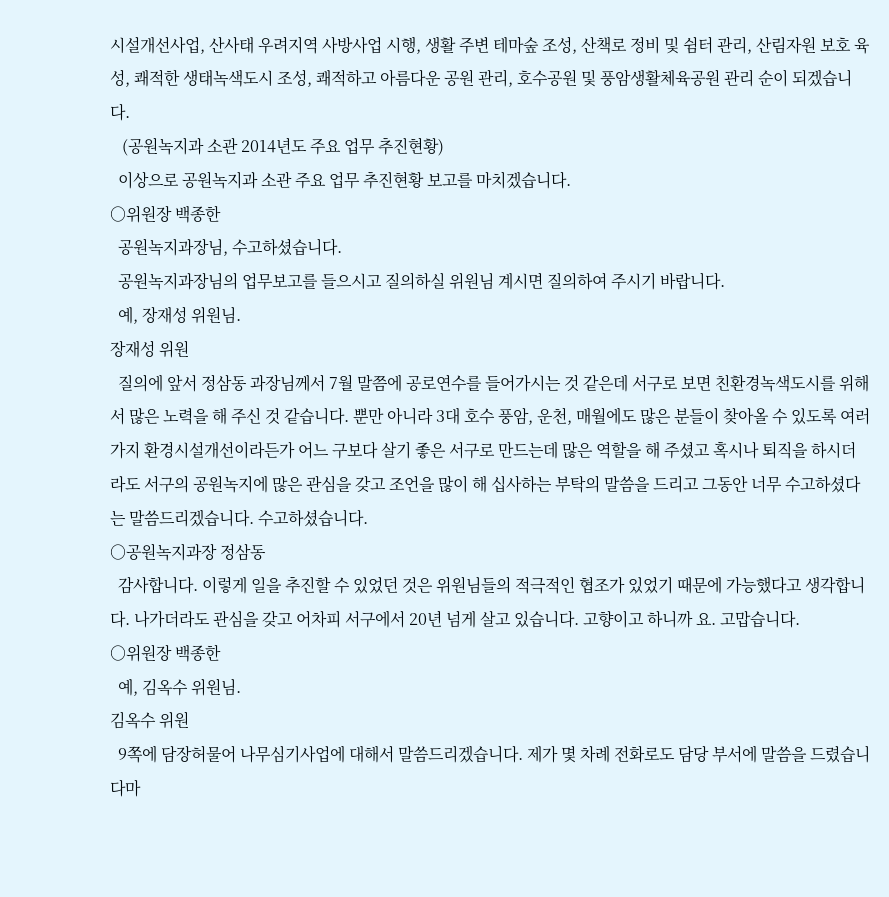시설개선사업, 산사태 우려지역 사방사업 시행, 생활 주변 테마숲 조성, 산책로 정비 및 쉼터 관리, 산림자원 보호 육성, 쾌적한 생태녹색도시 조성, 쾌적하고 아름다운 공원 관리, 호수공원 및 풍암생활체육공원 관리 순이 되겠습니다.
   (공원녹지과 소관 2014년도 주요 업무 추진현황)
  이상으로 공원녹지과 소관 주요 업무 추진현황 보고를 마치겠습니다.
○위원장 백종한
  공원녹지과장님, 수고하셨습니다.
  공원녹지과장님의 업무보고를 들으시고 질의하실 위원님 계시면 질의하여 주시기 바랍니다.
  예, 장재성 위원님.
장재성 위원
  질의에 앞서 정삼동 과장님께서 7월 말쯤에 공로연수를 들어가시는 것 같은데 서구로 보면 친환경녹색도시를 위해서 많은 노력을 해 주신 것 같습니다. 뿐만 아니라 3대 호수 풍암, 운천, 매월에도 많은 분들이 찾아올 수 있도록 여러 가지 환경시설개선이라든가 어느 구보다 살기 좋은 서구로 만드는데 많은 역할을 해 주셨고 혹시나 퇴직을 하시더라도 서구의 공원녹지에 많은 관심을 갖고 조언을 많이 해 십사하는 부탁의 말씀을 드리고 그동안 너무 수고하셨다는 말씀드리겠습니다. 수고하셨습니다.
○공원녹지과장 정삼동
  감사합니다. 이렇게 일을 추진할 수 있었던 것은 위원님들의 적극적인 협조가 있었기 때문에 가능했다고 생각합니다. 나가더라도 관심을 갖고 어차피 서구에서 20년 넘게 살고 있습니다. 고향이고 하니까 요. 고맙습니다.
○위원장 백종한
  예, 김옥수 위원님.
김옥수 위원
  9쪽에 담장허물어 나무심기사업에 대해서 말씀드리겠습니다. 제가 몇 차례 전화로도 담당 부서에 말씀을 드렸습니다마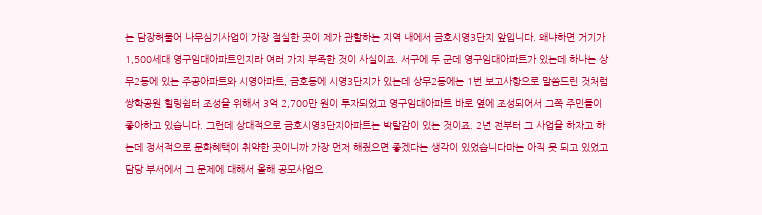는 담장허물어 나무심기사업이 가장 절실한 곳이 제가 관할하는 지역 내에서 금호시영3단지 앞입니다. 왜냐하면 거기가 1,500세대 영구임대아파트인지라 여러 가지 부족한 것이 사실이죠. 서구에 두 군데 영구임대아파트가 있는데 하나는 상무2동에 있는 주공아파트와 시영아파트, 금호동에 시영3단지가 있는데 상무2동에는 1번 보고사항으로 말씀드린 것처럼 쌍학공원 힐링쉼터 조성을 위해서 3억 2,700만 원이 투자되었고 영구임대아파트 바로 옆에 조성되어서 그쪽 주민들이 좋아하고 있습니다. 그런데 상대적으로 금호시영3단지아파트는 박탈감이 있는 것이죠. 2년 전부터 그 사업을 하자고 하는데 정서적으로 문화혜택이 취약한 곳이니까 가장 먼저 해줬으면 좋겠다는 생각이 있었습니다마는 아직 못 되고 있었고 담당 부서에서 그 문제에 대해서 올해 공모사업으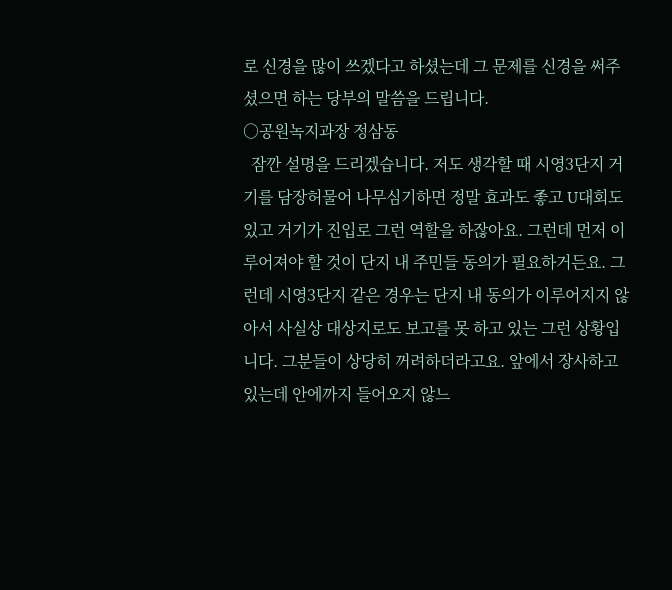로 신경을 많이 쓰겠다고 하셨는데 그 문제를 신경을 써주셨으면 하는 당부의 말씀을 드립니다.
○공원녹지과장 정삼동
  잠깐 설명을 드리겠습니다. 저도 생각할 때 시영3단지 거기를 담장허물어 나무심기하면 정말 효과도 좋고 U대회도 있고 거기가 진입로 그런 역할을 하잖아요. 그런데 먼저 이루어져야 할 것이 단지 내 주민들 동의가 필요하거든요. 그런데 시영3단지 같은 경우는 단지 내 동의가 이루어지지 않아서 사실상 대상지로도 보고를 못 하고 있는 그런 상황입니다. 그분들이 상당히 꺼려하더라고요. 앞에서 장사하고 있는데 안에까지 들어오지 않느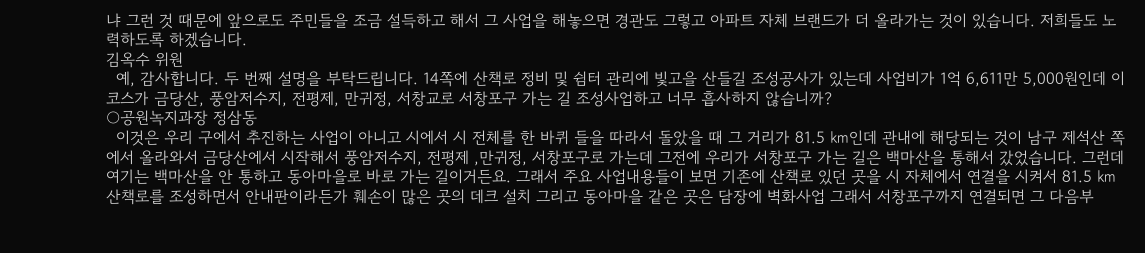냐 그런 것 때문에 앞으로도 주민들을 조금 설득하고 해서 그 사업을 해놓으면 경관도 그렇고 아파트 자체 브랜드가 더 올라가는 것이 있습니다. 저희들도 노력하도록 하겠습니다.
김옥수 위원
  예, 감사합니다. 두 번째 설명을 부탁드립니다. 14쪽에 산책로 정비 및 쉼터 관리에 빛고을 산들길 조성공사가 있는데 사업비가 1억 6,611만 5,000원인데 이 코스가 금당산, 풍암저수지, 전평제, 만귀정, 서창교로 서창포구 가는 길 조성사업하고 너무 흡사하지 않습니까?
○공원녹지과장 정삼동
  이것은 우리 구에서 추진하는 사업이 아니고 시에서 시 전체를 한 바퀴 들을 따라서 돌았을 때 그 거리가 81.5 ㎞인데 관내에 해당되는 것이 남구 제석산 쪽에서 올라와서 금당산에서 시작해서 풍암저수지, 전평제 ,만귀정, 서창포구로 가는데 그전에 우리가 서창포구 가는 길은 백마산을 통해서 갔었습니다. 그런데 여기는 백마산을 안 통하고 동아마을로 바로 가는 길이거든요. 그래서 주요 사업내용들이 보면 기존에 산책로 있던 곳을 시 자체에서 연결을 시켜서 81.5 ㎞ 산책로를 조성하면서 안내판이라든가 훼손이 많은 곳의 데크 설치 그리고 동아마을 같은 곳은 담장에 벽화사업 그래서 서창포구까지 연결되면 그 다음부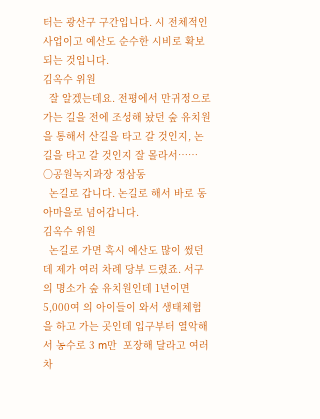터는 광산구 구간입니다. 시 전체적인 사업이고 예산도 순수한 시비로 확보되는 것입니다.
김옥수 위원
  잘 알겠는데요. 전평에서 만귀정으로 가는 길을 전에 조성해 놨던 숲 유치원을 통해서 산길을 타고 갈 것인지, 논길을 타고 갈 것인지 잘 몰라서……
○공원녹지과장 정삼동
  논길로 갑니다. 논길로 해서 바로 동아마을로 넘어갑니다.
김옥수 위원
  논길로 가면 혹시 예산도 많이 썼던데 제가 여러 차례 당부 드렸죠. 서구의 명소가 숲 유치원인데 1년이면 5,000여 의 아이들이 와서 생태체험을 하고 가는 곳인데 입구부터 열악해서 농수로 3 m만  포장해 달라고 여러 차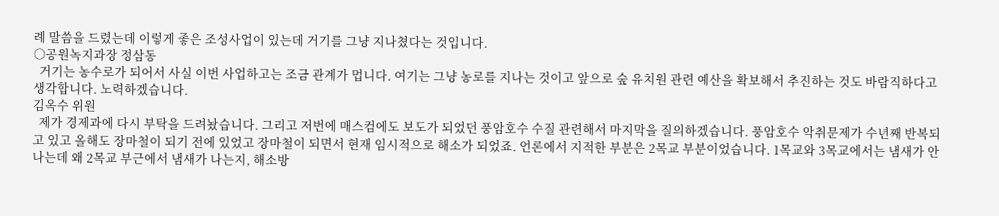례 말씀을 드렸는데 이렇게 좋은 조성사업이 있는데 거기를 그냥 지나쳤다는 것입니다.
○공원녹지과장 정삼동
  거기는 농수로가 되어서 사실 이번 사업하고는 조금 관계가 멉니다. 여기는 그냥 농로를 지나는 것이고 앞으로 숲 유치원 관련 예산을 확보해서 추진하는 것도 바람직하다고 생각합니다. 노력하겠습니다.
김옥수 위원
  제가 경제과에 다시 부탁을 드려놨습니다. 그리고 저번에 매스컴에도 보도가 되었던 풍암호수 수질 관련해서 마지막을 질의하겠습니다. 풍암호수 악취문제가 수년째 반복되고 있고 올해도 장마철이 되기 전에 있었고 장마철이 되면서 현재 임시적으로 해소가 되었죠. 언론에서 지적한 부분은 2목교 부분이었습니다. 1목교와 3목교에서는 냄새가 안 나는데 왜 2목교 부근에서 냄새가 나는지, 해소방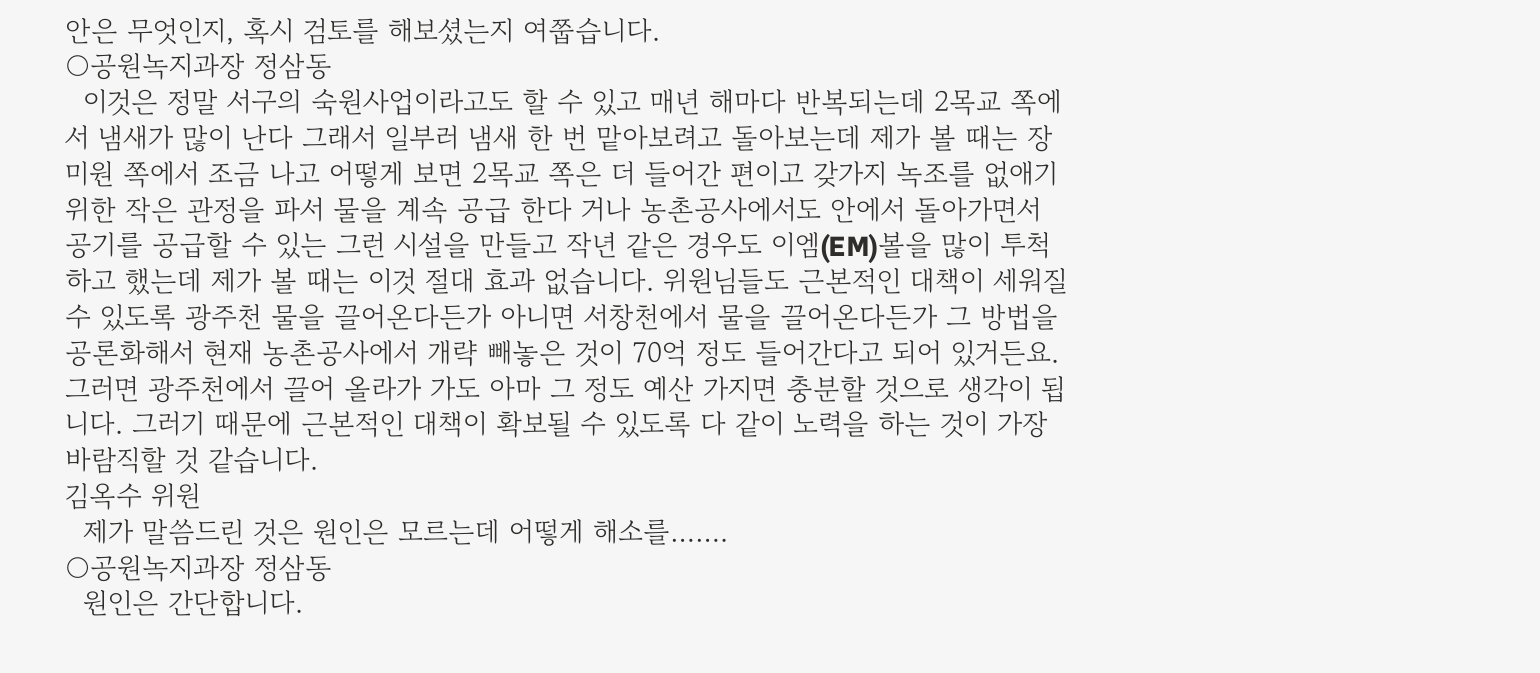안은 무엇인지, 혹시 검토를 해보셨는지 여쭙습니다.
○공원녹지과장 정삼동
  이것은 정말 서구의 숙원사업이라고도 할 수 있고 매년 해마다 반복되는데 2목교 쪽에서 냄새가 많이 난다 그래서 일부러 냄새 한 번 맡아보려고 돌아보는데 제가 볼 때는 장미원 쪽에서 조금 나고 어떻게 보면 2목교 쪽은 더 들어간 편이고 갖가지 녹조를 없애기 위한 작은 관정을 파서 물을 계속 공급 한다 거나 농촌공사에서도 안에서 돌아가면서 공기를 공급할 수 있는 그런 시설을 만들고 작년 같은 경우도 이엠(EM)볼을 많이 투척하고 했는데 제가 볼 때는 이것 절대 효과 없습니다. 위원님들도 근본적인 대책이 세워질 수 있도록 광주천 물을 끌어온다든가 아니면 서창천에서 물을 끌어온다든가 그 방법을 공론화해서 현재 농촌공사에서 개략 빼놓은 것이 70억 정도 들어간다고 되어 있거든요. 그러면 광주천에서 끌어 올라가 가도 아마 그 정도 예산 가지면 충분할 것으로 생각이 됩니다. 그러기 때문에 근본적인 대책이 확보될 수 있도록 다 같이 노력을 하는 것이 가장 바람직할 것 같습니다.
김옥수 위원
  제가 말씀드린 것은 원인은 모르는데 어떻게 해소를…….
○공원녹지과장 정삼동
  원인은 간단합니다.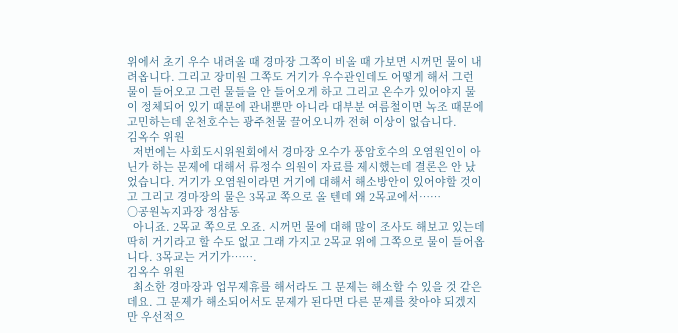위에서 초기 우수 내려올 때 경마장 그쪽이 비올 때 가보면 시꺼먼 물이 내려옵니다. 그리고 장미원 그쪽도 거기가 우수관인데도 어떻게 해서 그런 물이 들어오고 그런 물들을 안 들어오게 하고 그리고 온수가 있어야지 물이 정체되어 있기 때문에 관내뿐만 아니라 대부분 여름철이면 녹조 때문에 고민하는데 운천호수는 광주천물 끌어오니까 전혀 이상이 없습니다.
김옥수 위원
  저번에는 사회도시위원회에서 경마장 오수가 풍암호수의 오염원인이 아닌가 하는 문제에 대해서 류정수 의원이 자료를 제시했는데 결론은 안 났었습니다. 거기가 오염원이라면 거기에 대해서 해소방안이 있어야할 것이고 그리고 경마장의 물은 3목교 쪽으로 올 텐데 왜 2목교에서……
○공원녹지과장 정삼동
  아니죠. 2목교 쪽으로 오죠. 시꺼먼 물에 대해 많이 조사도 해보고 있는데 딱히 거기라고 할 수도 없고 그래 가지고 2목교 위에 그쪽으로 물이 들어옵니다. 3목교는 거기가…….
김옥수 위원
  최소한 경마장과 업무제휴를 해서라도 그 문제는 해소할 수 있을 것 같은데요. 그 문제가 해소되어서도 문제가 된다면 다른 문제를 찾아야 되겠지만 우선적으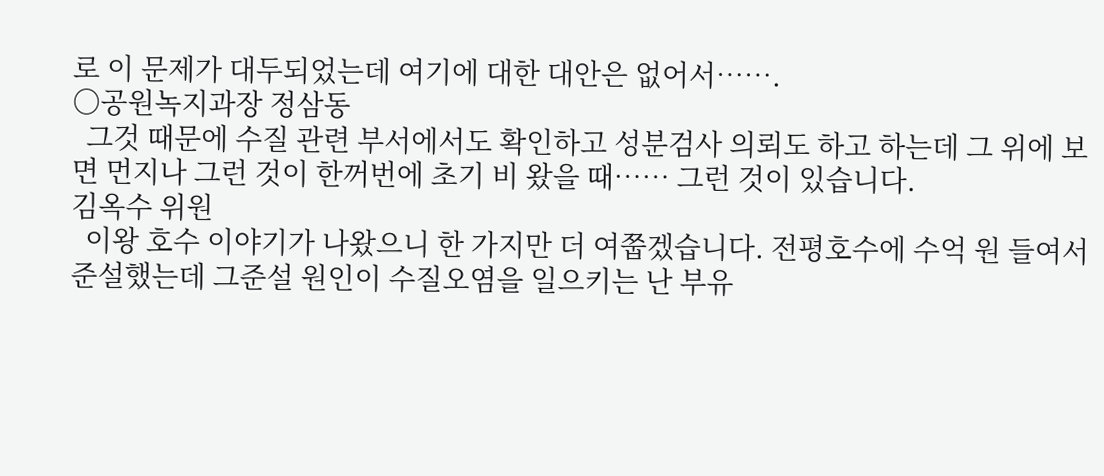로 이 문제가 대두되었는데 여기에 대한 대안은 없어서…….
○공원녹지과장 정삼동
  그것 때문에 수질 관련 부서에서도 확인하고 성분검사 의뢰도 하고 하는데 그 위에 보면 먼지나 그런 것이 한꺼번에 초기 비 왔을 때…… 그런 것이 있습니다.
김옥수 위원
  이왕 호수 이야기가 나왔으니 한 가지만 더 여쭙겠습니다. 전평호수에 수억 원 들여서 준설했는데 그준설 원인이 수질오염을 일으키는 난 부유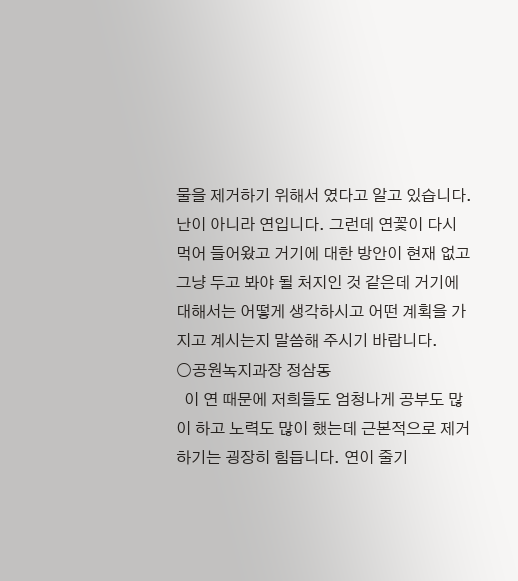물을 제거하기 위해서 였다고 알고 있습니다. 난이 아니라 연입니다. 그런데 연꽃이 다시 먹어 들어왔고 거기에 대한 방안이 현재 없고 그냥 두고 봐야 될 처지인 것 같은데 거기에 대해서는 어떻게 생각하시고 어떤 계획을 가지고 계시는지 말씀해 주시기 바랍니다.
○공원녹지과장 정삼동
  이 연 때문에 저희들도 엄청나게 공부도 많이 하고 노력도 많이 했는데 근본적으로 제거하기는 굉장히 힘듭니다. 연이 줄기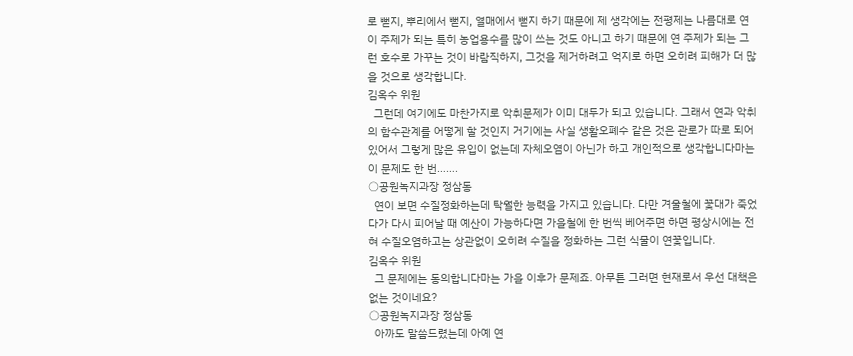로 뻗지, 뿌리에서 뻗지, 열매에서 뻗지 하기 때문에 제 생각에는 전평제는 나름대로 연이 주제가 되는 특히 농업용수를 많이 쓰는 것도 아니고 하기 때문에 연 주제가 되는 그런 호수로 가꾸는 것이 바람직하지, 그것을 제거하려고 억지로 하면 오히려 피해가 더 많을 것으로 생각합니다.
김옥수 위원
  그런데 여기에도 마찬가지로 악취문제가 이미 대두가 되고 있습니다. 그래서 연과 악취의 함수관계를 어떻게 할 것인지 거기에는 사실 생활오폐수 같은 것은 관로가 따로 되어 있어서 그렇게 많은 유입이 없는데 자체오염이 아닌가 하고 개인적으로 생각합니다마는 이 문제도 한 번…….
○공원녹지과장 정삼동
  연이 보면 수질정화하는데 탁월한 능력을 가지고 있습니다. 다만 겨울철에 꽃대가 죽었다가 다시 피어날 때 예산이 가능하다면 가을철에 한 번씩 베어주면 하면 평상시에는 전혀 수질오염하고는 상관없이 오히려 수질을 정화하는 그런 식물이 연꽃입니다.
김옥수 위원
  그 문제에는 동의합니다마는 가을 이후가 문제죠. 아무튼 그러면 현재로서 우선 대책은 없는 것이네요?
○공원녹지과장 정삼동
  아까도 말씀드렸는데 아예 연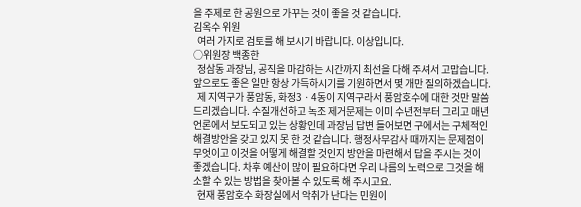을 주제로 한 공원으로 가꾸는 것이 좋을 것 같습니다.
김옥수 위원
  여러 가지로 검토를 해 보시기 바랍니다. 이상입니다.
○위원장 백종한
  정삼동 과장님, 공직을 마감하는 시간까지 최선을 다해 주셔서 고맙습니다. 앞으로도 좋은 일만 항상 가득하시기를 기원하면서 몇 개만 질의하겠습니다.
  제 지역구가 풍암동, 화정3ㆍ4동이 지역구라서 풍암호수에 대한 것만 말씀드리겠습니다. 수질개선하고 녹조 제거문제는 이미 수년전부터 그리고 매년 언론에서 보도되고 있는 상황인데 과장님 답변 들어보면 구에서는 구체적인 해결방안을 갖고 있지 못 한 것 같습니다. 행정사무감사 때까지는 문제점이 무엇이고 이것을 어떻게 해결할 것인지 방안을 마련해서 답을 주시는 것이 좋겠습니다. 차후 예산이 많이 필요하다면 우리 나름의 노력으로 그것을 해소할 수 있는 방법을 찾아볼 수 있도록 해 주시고요.
  현재 풍암호수 화장실에서 악취가 난다는 민원이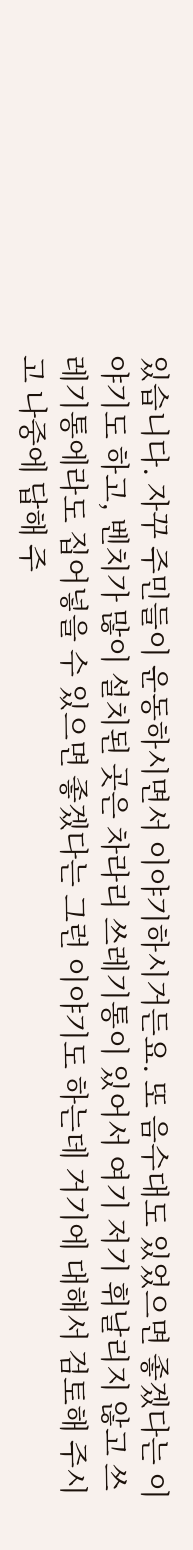있습니다. 자꾸 주민들이 운동하시면서 이야기하시거든요. 또 음수대도 있었으면 좋겠다는 이야기도 하고, 벤치가 많이 설치된 곳은 차라리 쓰레기통이 있어서 여기 저기 휘날리지 않고 쓰레기통에라도 집어넣을 수 있으면 좋겠다는 그런 이야기도 하는데 거기에 대해서 검토해 주시고 나중에 답해 주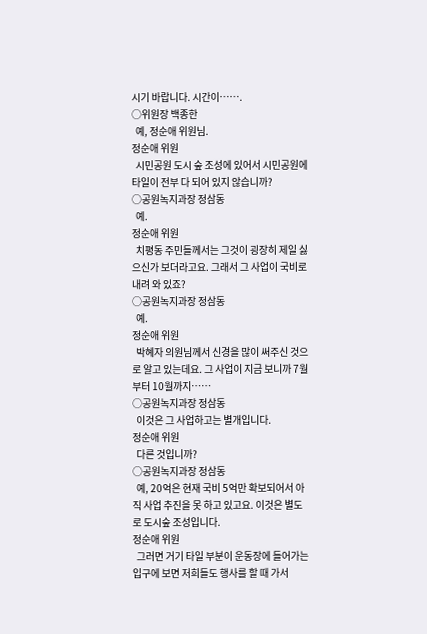시기 바랍니다. 시간이…….
○위원장 백종한
  예, 정순애 위원님.
정순애 위원
  시민공원 도시 숲 조성에 있어서 시민공원에 타일이 전부 다 되어 있지 않습니까?
○공원녹지과장 정삼동
  예.
정순애 위원
  치평동 주민들께서는 그것이 굉장히 제일 싫으신가 보더라고요. 그래서 그 사업이 국비로 내려 와 있죠?
○공원녹지과장 정삼동
  예.
정순애 위원
  박혜자 의원님께서 신경을 많이 써주신 것으로 알고 있는데요. 그 사업이 지금 보니까 7월부터 10월까지……
○공원녹지과장 정삼동
  이것은 그 사업하고는 별개입니다.
정순애 위원
  다른 것입니까?
○공원녹지과장 정삼동
  예, 20억은 현재 국비 5억만 확보되어서 아직 사업 추진을 못 하고 있고요. 이것은 별도로 도시숲 조성입니다.
정순애 위원
  그러면 거기 타일 부분이 운동장에 들어가는 입구에 보면 저희들도 행사를 할 때 가서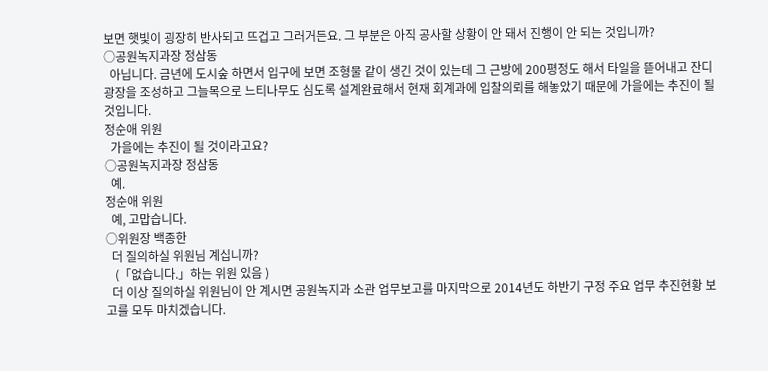보면 햇빛이 굉장히 반사되고 뜨겁고 그러거든요. 그 부분은 아직 공사할 상황이 안 돼서 진행이 안 되는 것입니까?
○공원녹지과장 정삼동
  아닙니다. 금년에 도시숲 하면서 입구에 보면 조형물 같이 생긴 것이 있는데 그 근방에 200평정도 해서 타일을 뜯어내고 잔디광장을 조성하고 그늘목으로 느티나무도 심도록 설계완료해서 현재 회계과에 입찰의뢰를 해놓았기 때문에 가을에는 추진이 될 것입니다.
정순애 위원
  가을에는 추진이 될 것이라고요?
○공원녹지과장 정삼동
  예.
정순애 위원
  예, 고맙습니다.
○위원장 백종한
  더 질의하실 위원님 계십니까?
   (「없습니다.」하는 위원 있음 )
  더 이상 질의하실 위원님이 안 계시면 공원녹지과 소관 업무보고를 마지막으로 2014년도 하반기 구정 주요 업무 추진현황 보고를 모두 마치겠습니다.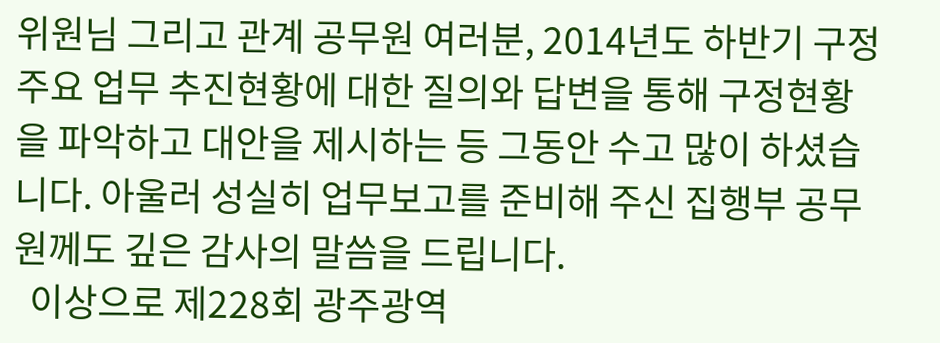위원님 그리고 관계 공무원 여러분, 2014년도 하반기 구정 주요 업무 추진현황에 대한 질의와 답변을 통해 구정현황을 파악하고 대안을 제시하는 등 그동안 수고 많이 하셨습니다. 아울러 성실히 업무보고를 준비해 주신 집행부 공무원께도 깊은 감사의 말씀을 드립니다.
  이상으로 제228회 광주광역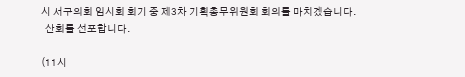시 서구의회 임시회 회기 중 제3차 기획총무위원회 회의를 마치겠습니다.
  산회를 선포합니다.

(11시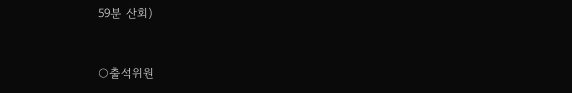59분 산회)


○출석위원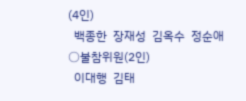(4인)
  백종한  장재성  김옥수  정순애
○불참위원(2인)
  이대행  김태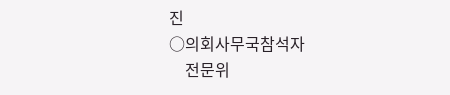진
○의회사무국참석자
    전문위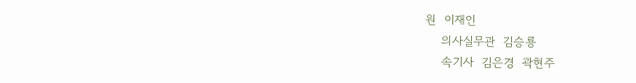원  이재인
    의사실무관  김승룡
    속기사  김은경  곽현주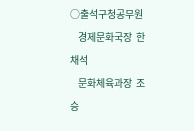○출석구청공무원
    경제문화국장  한채석
    문화체육과장  조승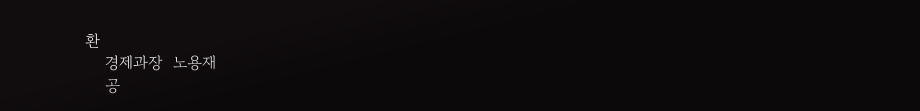환
    경제과장  노용재
    공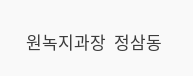원녹지과장  정삼동